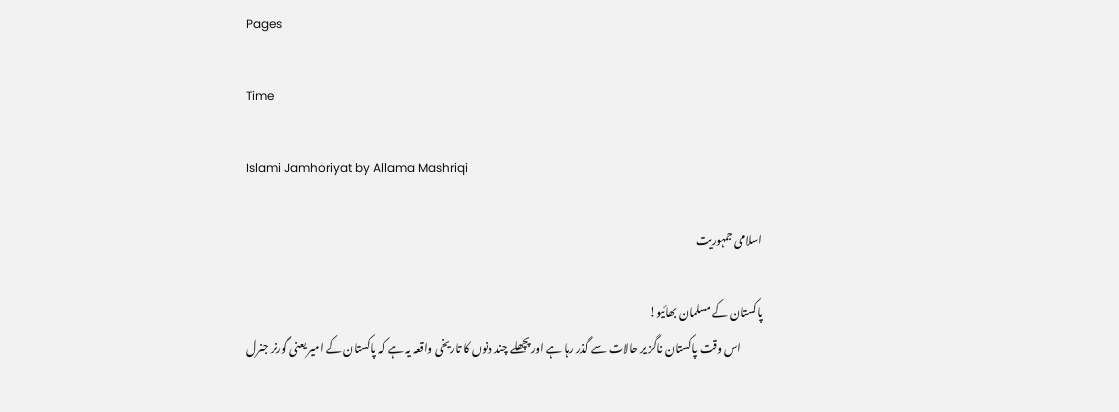Pages

Time

Islami Jamhoriyat by Allama Mashriqi

اسلامی جمہوریت

پاکستان کے مسلمان بھائیو!
          اس وقت پاکستان ناگز یر حالات سے گذر رہا ہے اور پچھلے چند دنوں کا تاریخی واقعہ یہ ہے کہ پاکستان کے امیر یعنی گورنر جنرل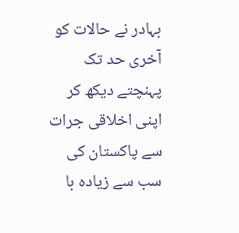بہادر نے حالات کو آخری حد تک پہنچتے دیکھ کر اپنی اخلاقی جرات سے پاکستان کی سب سے زیادہ با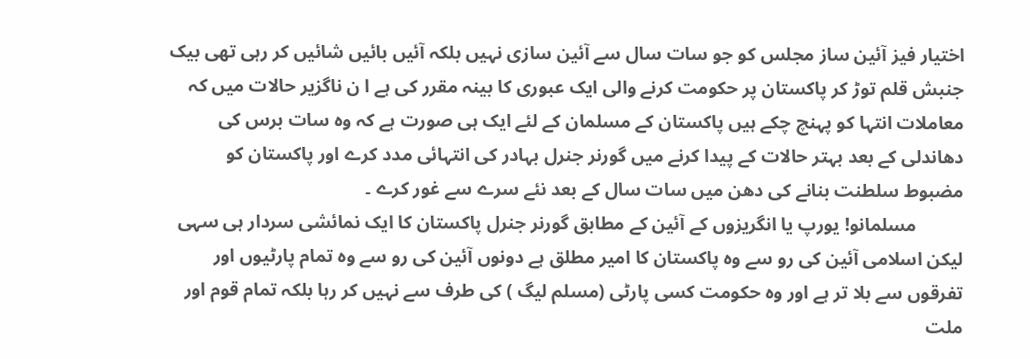اختیار فیز آئین ساز مجلس کو جو سات سال سے آئین سازی نہیں بلکہ آئیں بائیں شائیں کر رہی تھی بیک جنبش قلم توڑ کر پاکستان پر حکومت کرنے والی ایک عبوری کا بینہ مقرر کی ہے ا ن ناگزیر حالات میں کہ معاملات انتہا کو پہنچ چکے ہیں پاکستان کے مسلمان کے لئے ایک ہی صورت ہے کہ وہ سات برس کی دھاندلی کے بعد بہتر حالات کے پیدا کرنے میں گورنر جنرل بہادر کی انتہائی مدد کرے اور پاکستان کو مضبوط سلطنت بنانے کی دھن میں سات سال کے بعد نئے سرے سے غور کرے ۔
          مسلمانو! یورپ یا انگریزوں کے آئین کے مطابق گورنر جنرل پاکستان کا ایک نمائشی سردار ہی سہی لیکن اسلامی آئین کی رو سے وہ پاکستان کا امیر مطلق ہے دونوں آئین کی رو سے وہ تمام پارٹیوں اور تفرقوں سے بلا تر ہے اور وہ حکومت کسی پارٹی (مسلم لیگ ) کی طرف سے نہیں کر رہا بلکہ تمام قوم اور ملت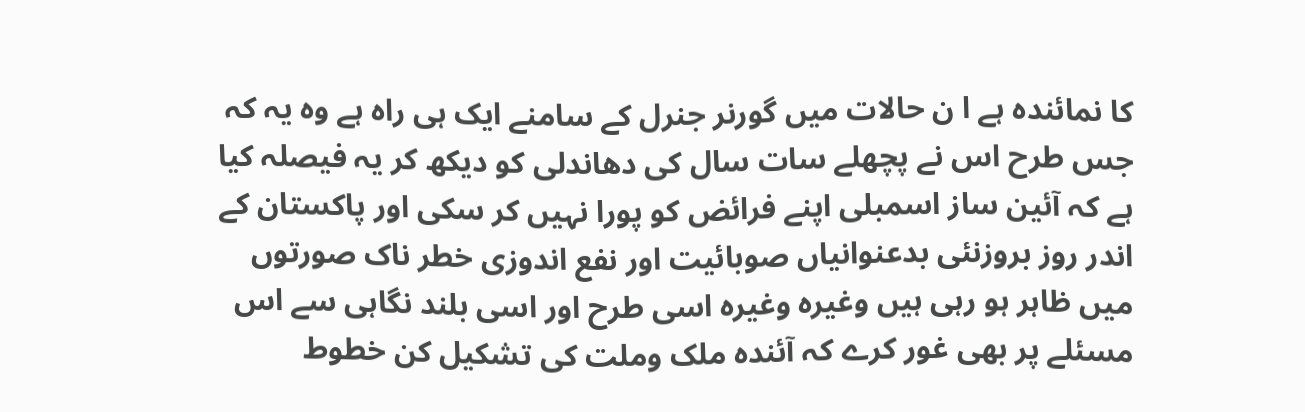کا نمائندہ ہے ا ن حالات میں گورنر جنرل کے سامنے ایک ہی راہ ہے وہ یہ کہ جس طرح اس نے پچھلے سات سال کی دھاندلی کو دیکھ کر یہ فیصلہ کیا ہے کہ آئین ساز اسمبلی اپنے فرائض کو پورا نہیں کر سکی اور پاکستان کے اندر روز بروزنئی بدعنوانیاں صوبائیت اور نفع اندوزی خطر ناک صورتوں میں ظاہر ہو رہی ہیں وغیرہ وغیرہ اسی طرح اور اسی بلند نگاہی سے اس مسئلے پر بھی غور کرے کہ آئندہ ملک وملت کی تشکیل کن خطوط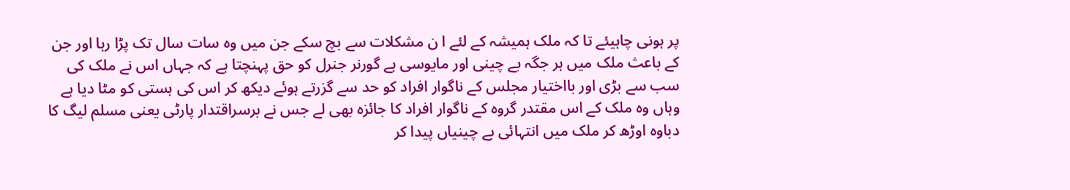پر ہونی چاہیئے تا کہ ملک ہمیشہ کے لئے ا ن مشکلات سے بچ سکے جن میں وہ سات سال تک پڑا رہا اور جن کے باعث ملک میں ہر جگہ بے چینی اور مایوسی ہے گورنر جنرل کو حق پہنچتا ہے کہ جہاں اس نے ملک کی سب سے بڑی اور بااختیار مجلس کے ناگوار افراد کو حد سے گزرتے ہوئے دیکھ کر اس کی ہستی کو مٹا دیا ہے وہاں وہ ملک کے اس مقتدر گروہ کے ناگوار افراد کا جائزہ بھی لے جس نے برسراقتدار پارٹی یعنی مسلم لیگ کا دباوہ اوڑھ کر ملک میں انتہائی بے چینیاں پیدا کر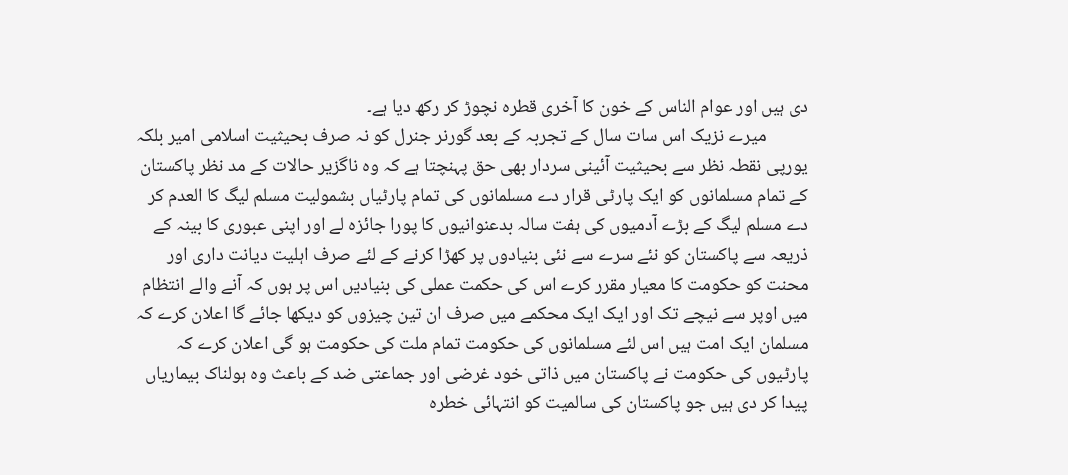دی ہیں اور عوام الناس کے خون کا آخری قطرہ نچوڑ کر رکھ دیا ہے۔
          میرے نزیک اس سات سال کے تجربہ کے بعد گورنر جنرل کو نہ صرف بحیثیت اسلامی امیر بلکہ یورپی نقطہ نظر سے بحیثیت آئینی سردار بھی حق پہنچتا ہے کہ وہ ناگزیر حالات کے مد نظر پاکستان کے تمام مسلمانوں کو ایک پارٹی قرار دے مسلمانوں کی تمام پارٹیاں بشمولیت مسلم لیگ کا العدم کر دے مسلم لیگ کے بڑے آدمیوں کی ہفت سالہ بدعنوانیوں کا پورا جائزہ لے اور اپنی عبوری کا بینہ کے ذریعہ سے پاکستان کو نئے سرے سے نئی بنیادوں پر کھڑا کرنے کے لئے صرف اہلیت دیانت داری اور محنت کو حکومت کا معیار مقرر کرے اس کی حکمت عملی کی بنیادیں اس پر ہوں کہ آنے والے انتظام میں اوپر سے نیچے تک اور ایک ایک محکمے میں صرف ان تین چیزوں کو دیکھا جائے گا اعلان کرے کہ مسلمان ایک امت ہیں اس لئے مسلمانوں کی حکومت تمام ملت کی حکومت ہو گی اعلان کرے کہ پارٹیوں کی حکومت نے پاکستان میں ذاتی خود غرضی اور جماعتی ضد کے باعث وہ ہولناک بیماریاں پیدا کر دی ہیں جو پاکستان کی سالمیت کو انتہائی خطرہ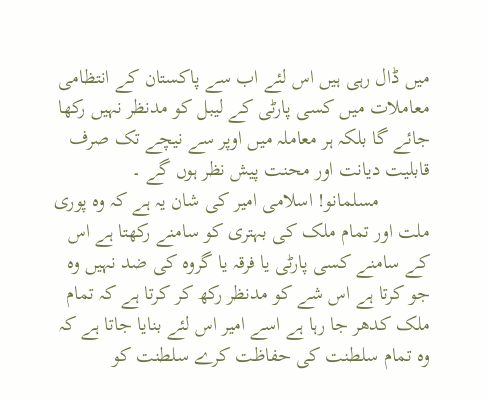میں ڈال رہی ہیں اس لئے اب سے پاکستان کے انتظامی معاملات میں کسی پارٹی کے لیبل کو مدنظر نہیں رکھا جائے گا بلکہ ہر معاملہ میں اوپر سے نیچے تک صرف قابلیت دیانت اور محنت پیش نظر ہوں گے ۔
          مسلمانو! اسلامی امیر کی شان یہ ہے کہ وہ پوری ملت اور تمام ملک کی بہتری کو سامنے رکھتا ہے اس کے سامنے کسی پارٹی یا فرقہ یا گروہ کی ضد نہیں وہ جو کرتا ہے اس شے کو مدنظر رکھ کر کرتا ہے کہ تمام ملک کدھر جا رہا ہے اسے امیر اس لئے بنایا جاتا ہے کہ وہ تمام سلطنت کی حفاظت کرے سلطنت کو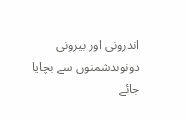اندرونی اور بیرونی دونوںدشمنوں سے بچایا جائے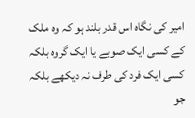امیر کی نگاہ اس قدر بلند ہو کہ وہ ملک کے کسی ایک صوبے یا ایک گروہ بلکہ کسی ایک فرد کی طرف نہ دیکھے بلکہ جو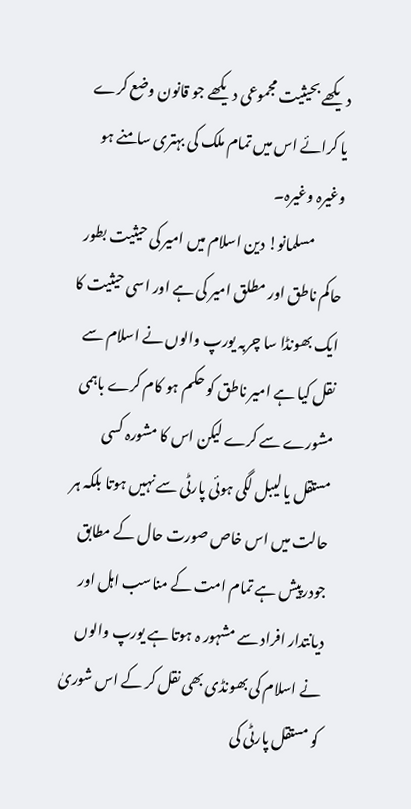دیکھے بحیثیت مجموعی دیکھے جو قانون وضع کرے یا کرائے اس میں تمام ملک کی بہتری سامنے ہو وغیرہ وغیرہ۔
          مسلمانو! دین اسلام میں امیر کی حیثیت بطور حاکم ناطق اور مطلق امیر کی ہے اور اسی حیثیت کا ایک بھونڈا سا چربہ یورپ والوں نے اسلام سے نقل کیا ہے امیر ناطق کو حکم ہو کام کرے باہمی مشورے سے کرے لیکن اس کا مشورہ کسی مستقل یا لیبل لگی ہوئی پارٹی سے نہیں ہوتا بلکہ ہر حالت میں اس خاص صورت حال کے مطابق جودرپیش ہے تمام امت کے مناسب اہل اور دیانتدار افراد سے مشہور ہ ہوتا ہے یورپ والوں نے اسلام کی بھونڈی بھی نقل کر کے اس شوریٰ کو مستقل پارٹی کی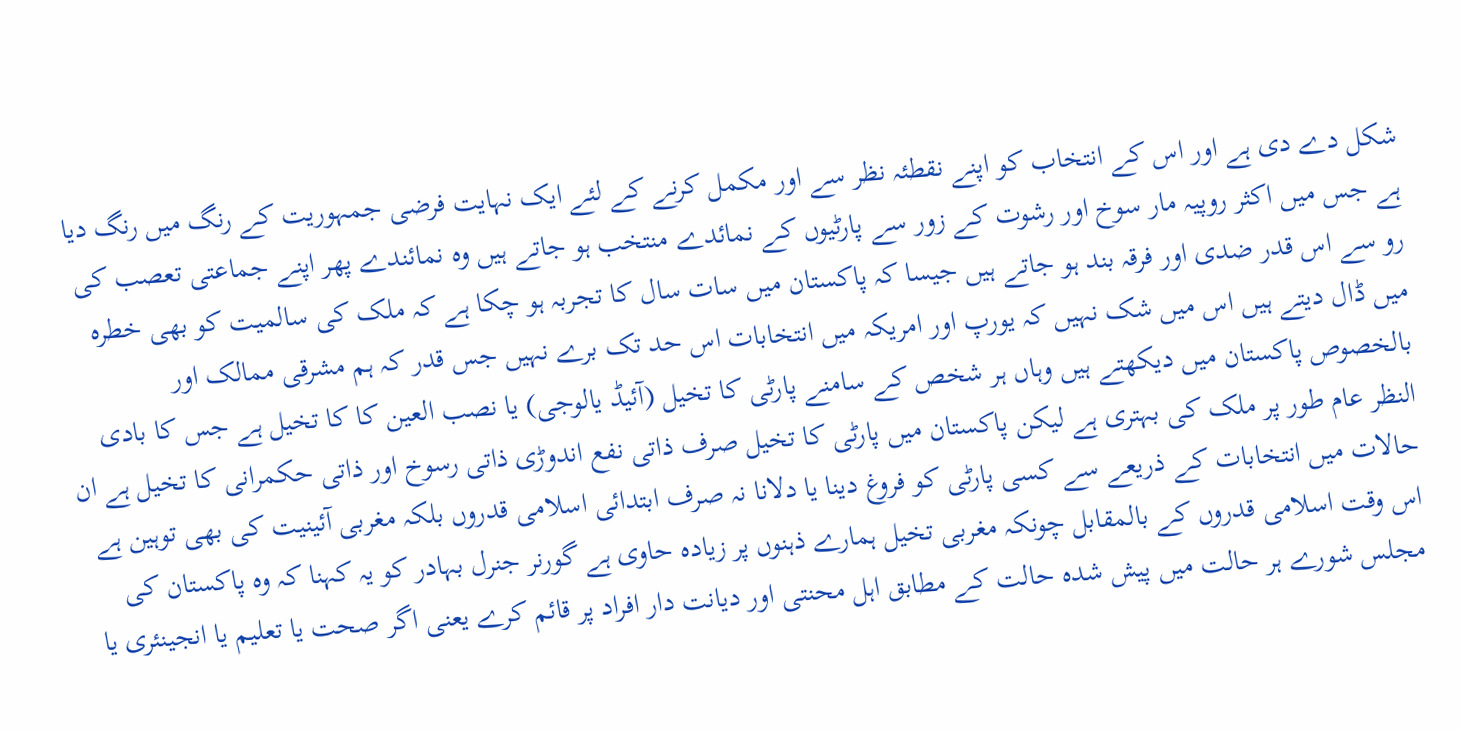شکل دے دی ہے اور اس کے انتخاب کو اپنے نقطئہ نظر سے اور مکمل کرنے کے لئے ایک نہایت فرضی جمہوریت کے رنگ میں رنگ دیا ہے جس میں اکثر روپیہ مار سوخ اور رشوت کے زور سے پارٹیوں کے نمائدے منتخب ہو جاتے ہیں وہ نمائندے پھر اپنے جماعتی تعصب کی رو سے اس قدر ضدی اور فرقہ بند ہو جاتے ہیں جیسا کہ پاکستان میں سات سال کا تجربہ ہو چکا ہے کہ ملک کی سالمیت کو بھی خطرہ میں ڈال دیتے ہیں اس میں شک نہیں کہ یورپ اور امریکہ میں انتخابات اس حد تک برے نہیں جس قدر کہ ہم مشرقی ممالک اور بالخصوص پاکستان میں دیکھتے ہیں وہاں ہر شخص کے سامنے پارٹی کا تخیل (آئیڈ یالوجی) یا نصب العین کا کا تخیل ہے جس کا بادی النظر عام طور پر ملک کی بہتری ہے لیکن پاکستان میں پارٹی کا تخیل صرف ذاتی نفع اندوڑی ذاتی رسوخ اور ذاتی حکمرانی کا تخیل ہے ان حالات میں انتخابات کے ذریعے سے کسی پارٹی کو فروغ دینا یا دلانا نہ صرف ابتدائی اسلامی قدروں بلکہ مغربی آئینیت کی بھی توہین ہے اس وقت اسلامی قدروں کے بالمقابل چونکہ مغربی تخیل ہمارے ذہنوں پر زیادہ حاوی ہے گورنر جنرل بہادر کو یہ کہنا کہ وہ پاکستان کی مجلس شورے ہر حالت میں پیش شدہ حالت کے مطابق اہل محنتی اور دیانت دار افراد پر قائم کرے یعنی اگر صحت یا تعلیم یا انجینئری یا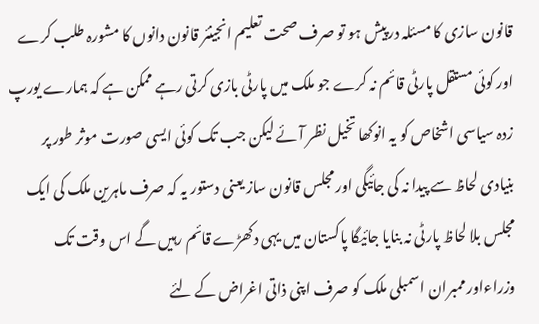قانون سازی کا مسئلہ درپیش ہو تو صرف صحت تعلیم انجینئر قانون دانوں کا مشورہ طلب کرے اور کوئی مستقل پارٹی قائم نہ کرے جو ملک میں پارٹی بازی کرتی رہے ممکن ہے کہ ہمارے یورپ زدہ سیاسی اشخاص کو یہ انوکھا تخیل نظر آئے لیکن جب تک کوئی ایسی صورت موثر طور پر بنیادی لحاظ سے پیدا نہ کی جائیگی اور مجلس قانون ساز یعنی دستور یہ کہ صرف ماہرین ملک کی ایک مجلس بلا لحاظ پارٹی نہ بنایا جائیگا پاکستان میں یہی دکھڑے قائم رہیں گے اس وقت تک وزراءاور ممبران اسمبلی ملک کو صرف اپنی ذاتی اغراض کے لئے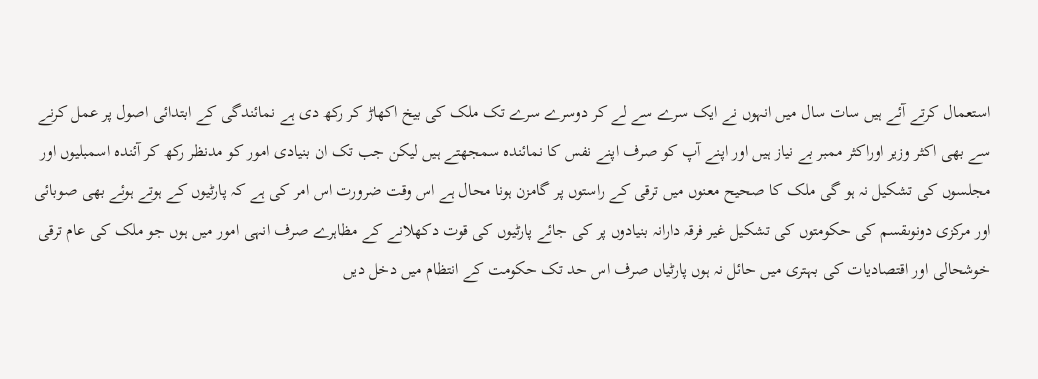استعمال کرتے آئے ہیں سات سال میں انہوں نے ایک سرے سے لے کر دوسرے سرے تک ملک کی بیخ اکھاڑ کر رکھ دی ہے نمائندگی کے ابتدائی اصول پر عمل کرنے سے بھی اکثر وزیر اوراکثر ممبر بے نیاز ہیں اور اپنے آپ کو صرف اپنے نفس کا نمائندہ سمجھتے ہیں لیکن جب تک ان بنیادی امور کو مدنظر رکھ کر آئندہ اسمبلیوں اور مجلسوں کی تشکیل نہ ہو گی ملک کا صحیح معنوں میں ترقی کے راستوں پر گامزن ہونا محال ہے اس وقت ضرورت اس امر کی ہے کہ پارٹیوں کے ہوتے ہوئے بھی صوبائی اور مرکزی دونوںقسم کی حکومتوں کی تشکیل غیر فرقہ دارانہ بنیادوں پر کی جائے پارٹیوں کی قوت دکھلانے کے مظاہرے صرف انہی امور میں ہوں جو ملک کی عام ترقی خوشحالی اور اقتصادیات کی بہتری میں حائل نہ ہوں پارٹیاں صرف اس حد تک حکومت کے انتظام میں دخل دیں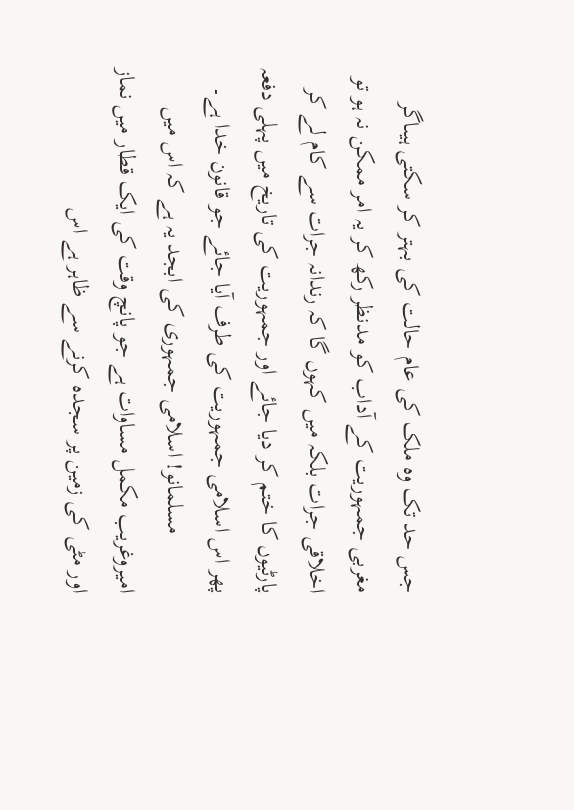جس حد تک وہ ملک کی عام حالت کی بہتر کر سکتی ہیںاگر مغربی جمہوریت کے آداب کو مدنظر رکھ کر یہ امر ممکن نہ ہو تو اخلاقی جرات بلکہ میں کہوں گا کہ رندانہ جرات سے کام لے کر پارٹیوں کا ختم کر دیا جائے اور جمہوریت کی تاریخ میں پہلی دفعہ پھر اس اسلامی جمہوریت کی طرف آیا جائے جو قانون خدا ہے۔
          مسلمانو! اسلامی جمہوری کی ابجد یہ ہے کہ اس میں امیروغریب مکمل مساوات ہے جو پانچ وقت کی ایک قطار میں نماز اور مٹی کی زمین پر سجدہ کرنے سے ظاہر ہے اس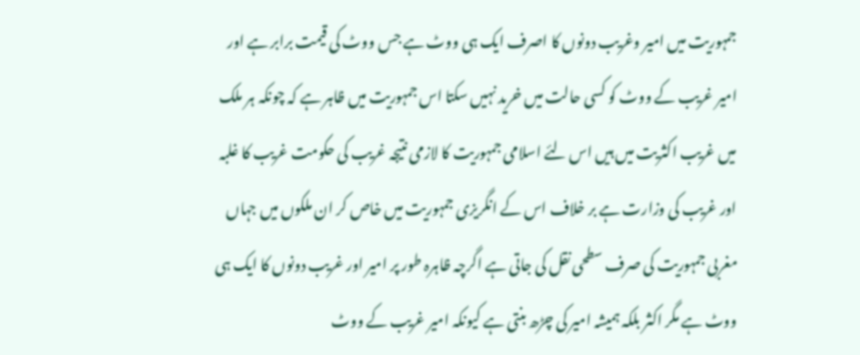جمہوریت میں امیر وغریب دونوں کا اصرف ایک ہی ووٹ ہے جس ووٹ کی قیمت برابر ہے اور امیر غریب کے ووٹ کو کسی حالت میں خرید نہیں سکتا اس جمہوریت میں ظاہر ہے کہ چونکہ ہر ملک میں غریب اکثریت میں ہیں اس لئے اسلامی جمہوریت کا لازمی نتیجہ غریب کی حکومت غریب کا غلبہ اور غریب کی وزارت ہے بر خلاف اس کے انگریزی جمہوریت میں خاص کر ان ملکوں میں جہاں مغربی جمہوریت کی صرف سطحی نقل کی جاتی ہے اگرچہ ظاہرہ طور پر امیر اور غریب دونوں کا ایک ہی ووٹ ہے مگر اکثر بلکہ ہمیشہ امیر کی چڑھ بنتی ہے کیونکہ امیر غریب کے ووٹ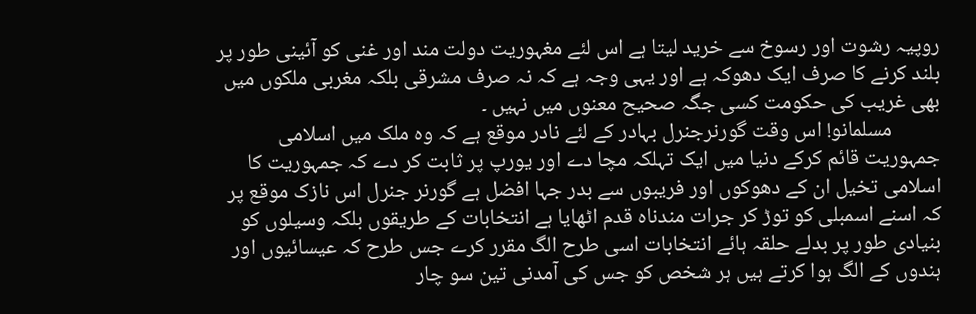روپیہ رشوت اور رسوخ سے خرید لیتا ہے اس لئے مغہوریت دولت مند اور غنی کو آئینی طور پر بلند کرنے کا صرف ایک دھوکہ ہے اور یہی وجہ ہے کہ نہ صرف مشرقی بلکہ مغربی ملکوں میں بھی غریب کی حکومت کسی جگہ صحیح معنوں میں نہیں ۔
          مسلمانو! اس وقت گورنرجنرل بہادر کے لئے نادر موقع ہے کہ وہ ملک میں اسلامی جمہوریت قائم کرکے دنیا میں ایک تہلکہ مچا دے اور یورپ پر ثابت کر دے کہ جمہوریت کا اسلامی تخیل ان کے دھوکوں اور فریبوں سے بدر جہا افضل ہے گورنر جنرل اس نازک موقع پر کہ اسنے اسمبلی کو توڑ کر جرات مندناہ قدم اٹھایا ہے انتخابات کے طریقوں بلکہ وسیلوں کو بنیادی طور پر بدلے حلقہ ہائے انتخابات اسی طرح الگ مقرر کرے جس طرح کہ عیسائیوں اور ہندوں کے الگ ہوا کرتے ہیں ہر شخص کو جس کی آمدنی تین سو چار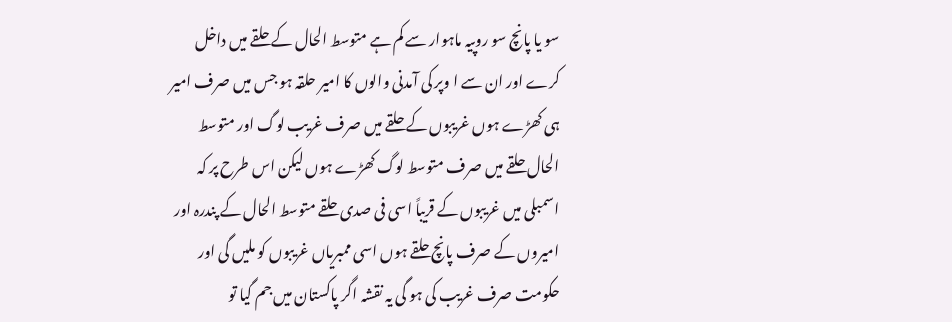سو یا پانچ سو روپیہ ماہوار سے کم ہے متوسط الحال کے حلقے میں داخل کرے اور ان سے ا وپر کی آمدنی والوں کا امیر حلقہ ہو جس میں صرف امیر ہی کھڑے ہوں غریبوں کے حلقے میں صرف غریب لوگ اور متوسط الحال حلقے میں صرف متوسط لوگ کھڑے ہوں لیکن اس طرح پر کہ اسمبلی میں غریبوں کے قریباً اسی فی صدی حلقے متوسط الحال کے پندرہ اور امیروں کے صرف پانچ حلقے ہوں اسی ممبریاں غریبوں کو ملیں گی اور حکومت صرف غریب کی ہو گی یہ نقشہ اگر پاکستان میں جم گیا تو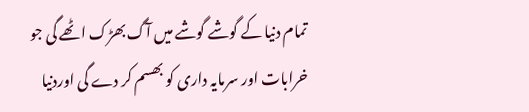تمام دنیا کے گوشے گوشے میں آگ بھڑک اٹھے گی جو خرابات اور سرمایہ داری کو بھسم کر دے گی اوردنیا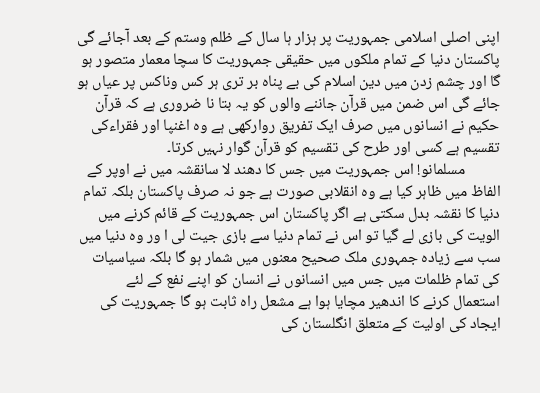اپنی اصلی اسلامی جمہوریت پر ہزار ہا سال کے ظلم وستم کے بعد آجائے گی پاکستان دنیا کے تمام ملکوں میں حقیقی جمہوریت کا سچا معمار متصور ہو گا اور چشم زدن میں دین اسلام کی بے پناہ بر تری ہر کس وناکس پر عیاں ہو جائے گی اس ضمن میں قرآن جاننے والوں کو یہ بتا نا ضروری ہے کہ قرآن حکیم نے انسانوں میں صرف ایک تفریق روارکھی ہے وہ اغنپا اور فقراءکی تقسیم ہے کسی اور طرح کی تقسیم کو قرآن گوار نہیں کرتا۔
          مسلمانو! اس جمہوریت میں جس کا دھند لا سانقشہ میں نے اوپر کے الفاظ میں ظاہر کیا ہے وہ انقلابی صورت ہے جو نہ صرف پاکستان بلکہ تمام دنیا کا نقشہ بدل سکتی ہے اگر پاکستان اس جمہوریت کے قائم کرنے میں الویت کی بازی لے گیا تو اس نے تمام دنیا سے بازی جیت لی ا ور وہ دنیا میں سب سے زیادہ جمہوری ملک صحیح معنوں میں شمار ہو گا بلکہ سیاسیات کی تمام ظلمات میں جس میں انسانوں نے انسان کو اپنے نفع کے لئے استعمال کرنے کا اندھیر مچایا ہوا ہے مشعل راہ ثابت ہو گا جمہوریت کی ایجاد کی اولیت کے متعلق انگلستان کی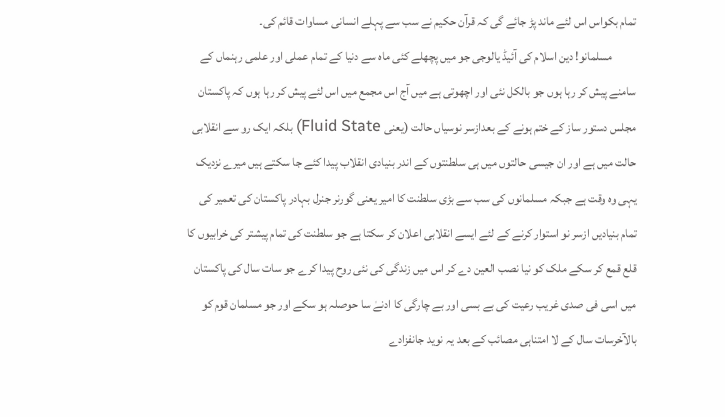تمام بکواس اس لئے ماند پڑ جائے گی کہ قرآن حکیم نے سب سے پہلے انسانی مساوات قائم کی۔
          مسلمانو! دین اسلام کی آئیڈ یالوجی جو میں پچھلے کئی ماہ سے دنیا کے تمام عملی اور علمی رہنماں کے سامنے پیش کر رہا ہوں جو بالکل نئی اور اچھوتی ہے میں آج اس مجمع میں اس لئے پیش کر رہا ہوں کہ پاکستان مجلس دستور ساز کے ختم ہونے کے بعدازسر نوسیاں حالت (یعنی Fluid State) بلکہ ایک رو سے انقلابی حالت میں ہے اور ان جیسی حالتوں میں ہی سلطنتوں کے اندر بنیادی انقلاب پیدا کئے جا سکتے ہیں میرے نزدیک یہی وہ وقت ہے جبکہ مسلمانوں کی سب سے بڑی سلطنت کا امیر یعنی گورنر جنرل بہادر پاکستان کی تعمیر کی تمام بنیادیں ازسر نو استوار کرنے کے لئے ایسے انقلابی اعلان کر سکتا ہے جو سلطنت کی تمام پیشتر کی خرابیوں کا قلع قمع کر سکے ملک کو نیا نصب العین دے کر اس میں زندگی کی نئی روح پیدا کرے جو سات سال کی پاکستان میں اسی فی صدی غریب رعیت کی بے بسی اور بے چارگی کا ادنےٰ سا حوصلہ ہو سکے اور جو مسلمان قوم کو بالآخرسات سال کے لا امتناہی مصائب کے بعد یہ نوید جانفزادے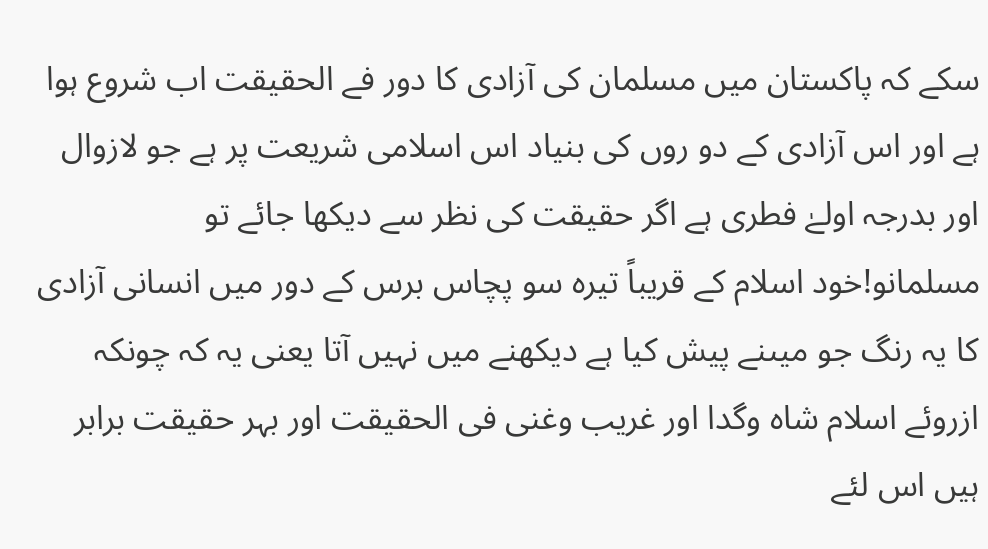سکے کہ پاکستان میں مسلمان کی آزادی کا دور فے الحقیقت اب شروع ہوا ہے اور اس آزادی کے دو روں کی بنیاد اس اسلامی شریعت پر ہے جو لازوال اور بدرجہ اولےٰ فطری ہے اگر حقیقت کی نظر سے دیکھا جائے تو مسلمانو!خود اسلام کے قریباً تیرہ سو پچاس برس کے دور میں انسانی آزادی کا یہ رنگ جو میںنے پیش کیا ہے دیکھنے میں نہیں آتا یعنی یہ کہ چونکہ ازروئے اسلام شاہ وگدا اور غریب وغنی فی الحقیقت اور بہر حقیقت برابر ہیں اس لئے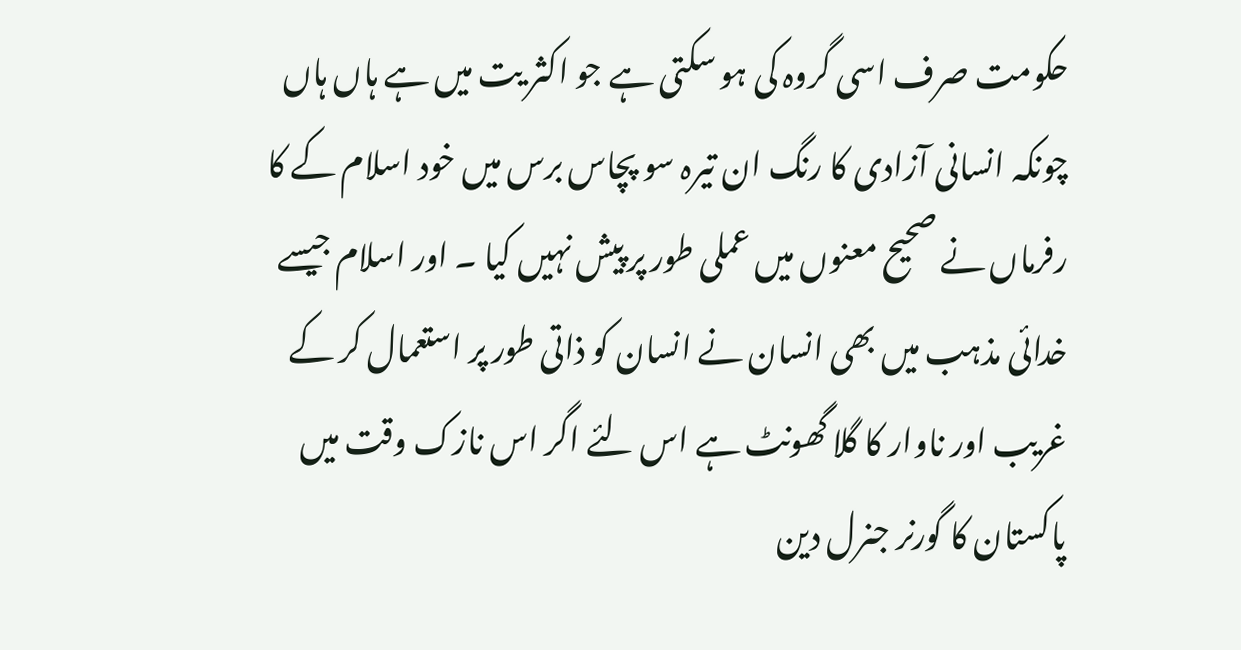حکومت صرف اسی گروہ کی ہو سکتی ہے جو اکثر یت میں ہے ہاں ہاں چونکہ انسانی آزادی کا رنگ ان تیرہ سو پچاس برس میں خود اسلام کے کا رفرماں نے صحیح معنوں میں عملی طور پر پیش نہیں کیا ۔ اور اسلام جیسے خدائی مذہب میں بھی انسان نے انسان کو ذاتی طور پر استعمال کر کے غریب اور ناوار کا گلا گھونٹ ہے اس لئے اگر اس نازک وقت میں پاکستان کا گورنر جنرل دین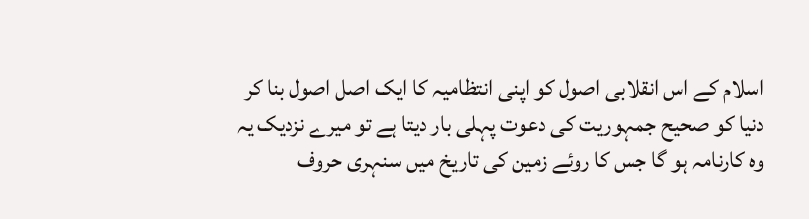اسلام کے اس انقلابی اصول کو اپنی انتظامیہ کا ایک اصل اصول بنا کر دنیا کو صحیح جمہوریت کی دعوت پہلی بار دیتا ہے تو میرے نزدیک یہ وہ کارنامہ ہو گا جس کا روئے زمین کی تاریخ میں سنہری حروف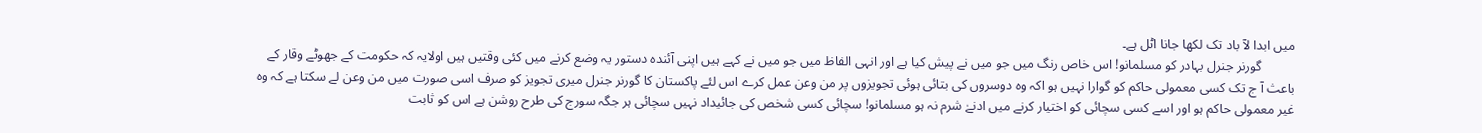میں ابدا لآ باد تک لکھا جانا اٹل ہے۔
          گورنر جنرل بہادر کو مسلمانو! اس خاص رنگ میں جو میں نے پیش کیا ہے اور انہی الفاظ میں جو میں نے کہے ہیں اپنی آئندہ دستور یہ وضع کرنے میں کئی وقتیں ہیں اولایہ کہ حکومت کے جھوٹے وقار کے باعث آ ج تک کسی معمولی حاکم کو گوارا نہیں ہو اکہ وہ دوسروں کی بتائی ہوئی تجویزوں پر من وعن عمل کرے اس لئے پاکستان کا گورنر جنرل میری تجویز کو صرف اسی صورت میں من وعن لے سکتا ہے کہ وہ غیر معمولی حاکم ہو اور اسے کسی سچائی کو اختیار کرنے میں ادنےٰ شرم نہ ہو مسلمانو! سچائی کسی شخص کی جائیداد نہیں سچائی ہر جگہ سورج کی طرح روشن ہے اس کو ثابت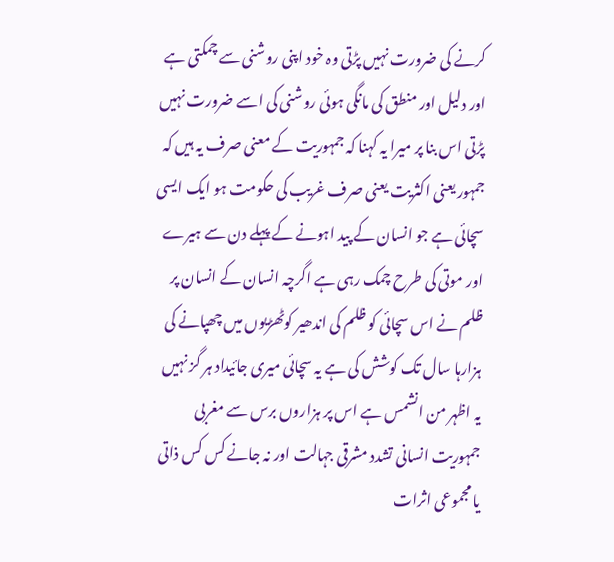کرنے کی ضرورت نہیں پڑتی وہ خود اپنی روشنی سے چمکتی ہے اور دلیل اور منطق کی مانگی ہوئی روشنی کی اسے ضرورت نہیں پڑتی اس بنا پر میرا یہ کہنا کہ جمہوریت کے معنی صرف یہ ہیں کہ جمہور یعنی اکثریت یعنی صرف غریب کی حکومت ہو ایک ایسی سچائی ہے جو انسان کے پید اہونے کے پہلے دن سے ہیرے اور موتی کی طرح چمک رہی ہے اگرچہ انسان کے انسان پر ظلم نے اس سچائی کو ظلم کی اندھیر کوٹھڑیوں میں چھپانے کی ہزارہا سال تک کوشش کی ہے یہ سچائی میری جائیداد ہر گز نہیں یہ اظہر من انشمس ہے اس پر ہزاروں برس سے مغربی جمہوریت انسانی تشدد مشرقی جہالت اور نہ جانے کس کس ذاتی یا مجموعی اثرات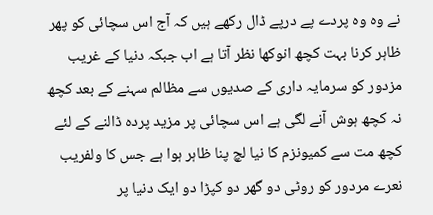نے وہ وہ پردے پے درپے ڈال رکھے ہیں کہ آج اس سچائی کو پھر ظاہر کرنا بہت کچھ انوکھا نظر آتا ہے اب جبکہ دنیا کے غریب مزدور کو سرمایہ داری کے صدیوں سے مظالم سہنے کے بعد کچھ نہ کچھ ہوش آنے لگی ہے اس سچائی پر مزید پردہ ڈالنے کے لئے کچھ مت سے کمیونزم کا نیا لچ پنا ظاہر ہوا ہے جس کا ولفریب نعرے مردور کو روٹی دو گھر دو کپڑا دو ایک دنیا پر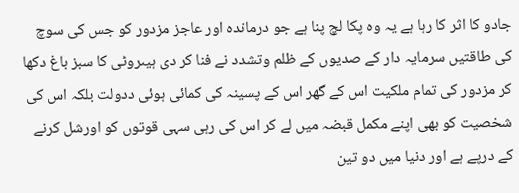جادو کا اثر کا رہا ہے یہ وہ پکا لچ پنا ہے جو درماندہ اور عاجز مزدور کو جس کی سوچ کی طاقتیں سرمایہ دار کے صدیوں کے ظلم وتشدد نے فنا کر دی ہیںروٹی کا سبز باغ دکھا کر مزدور کی تمام ملکیت اس کے گھر اس کے پسینہ کی کمائی ہوئی ددولت بلکہ اس کی شخصیت کو بھی اپنے مکمل قبضہ میں لے کر اس کی رہی سہی قوتوں کو اورشل کرنے کے درپے ہے اور دنیا میں دو تین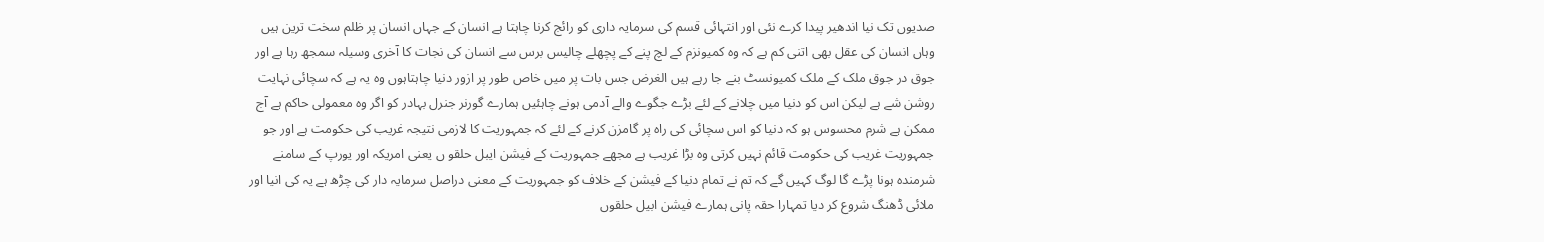صدیوں تک نیا اندھیر پیدا کرے نئی اور انتہائی قسم کی سرمایہ داری کو رائج کرنا چاہتا ہے انسان کے جہاں انسان پر ظلم سخت ترین ہیں وہاں انسان کی عقل بھی اتنی کم ہے کہ وہ کمیونزم کے لچ پنے کے پچھلے چالیس برس سے انسان کی نجات کا آخری وسیلہ سمجھ رہا ہے اور جوق در جوق ملک کے ملک کمیونسٹ بنے جا رہے ہیں الغرض جس بات پر میں خاص طور پر ازور دنیا چاہتاہوں وہ یہ ہے کہ سچائی نہایت روشن شے ہے لیکن اس کو دنیا میں چلانے کے لئے بڑے جگوے والے آدمی ہونے چاہئیں ہمارے گورنر جنرل بہادر کو اگر وہ معمولی حاکم ہے آج ممکن ہے شرم محسوس ہو کہ دنیا کو اس سچائی کی راہ پر گامزن کرنے کے لئے کہ جمہوریت کا لازمی نتیجہ غریب کی حکومت ہے اور جو جمہوریت غریب کی حکومت قائم نہیں کرتی وہ بڑا غریب ہے مجھے جمہوریت کے فیشن ایبل حلقو ں یعنی امریکہ اور یورپ کے سامنے شرمندہ ہونا پڑے گا لوگ کہیں گے کہ تم نے تمام دنیا کے فیشن کے خلاف کو جمہوریت کے معنی دراصل سرمایہ دار کی چڑھ ہے یہ کی انیا اور ملائی ڈھنگ شروع کر دیا تمہارا حقہ پانی ہمارے فیشن ابیل حلقوں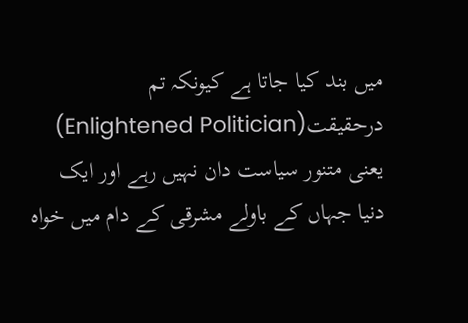میں بند کیا جاتا ہے کیونکہ تم درحقیقت(Enlightened Politician) یعنی متنور سیاست دان نہیں رہے اور ایک دنیا جہاں کے باولے مشرقی کے دام میں خواہ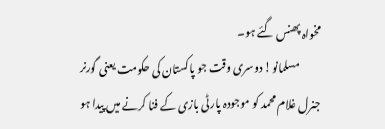مخواہ پھنس گئے ہو۔
          مسلمانو! دوسری وقت جو پاکستان کی حکومت یعنی گورنر جنرل غلام محمد کو موجودہ پارٹی بازی کے فنا کرنے میں پیدا ہو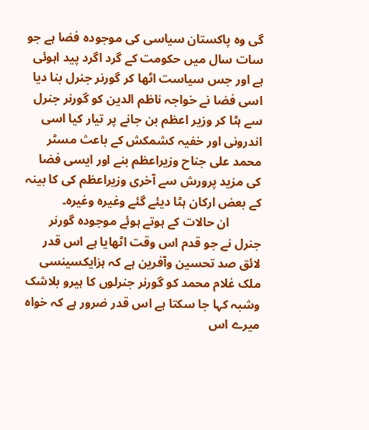گی وہ پاکستان سیاسی کی موجودہ فضا ہے جو سات سال میں حکومت کے گرد اگرد پید اہوئی ہے اور جس سیاست اٹھا کر گورنر جنرل بنا دیا اسی فضا نے خواجہ ناظم الدین کو گورنر جنرل سے ہٹا کر وزیر اعظم بن جانے پر تیار کیا اسی اندرونی اور خفیہ کشمکش کے باعث مسٹر محمد علی جناح وزیراعظم بنے اور ایسی فضا کی مزید پرورش سے آخری وزیراعظم کی کا بینہ کے بعض ارکان ہٹا دیئے گئے وغیرہ وغیرہ۔
          ان حالات کے ہوتے ہوئے موجودہ گورنر جنرل نے جو قدم اس وقت اٹھایا ہے اس قدر لائق صد تحسین وآفرین ہے کہ ہزایکسینسی ملک غلام محمد کو گورنر جنرلوں کا ہیرو بلاشک وشبہ کہا جا سکتا ہے اس قدر ضرور ہے کہ خواہ میرے اس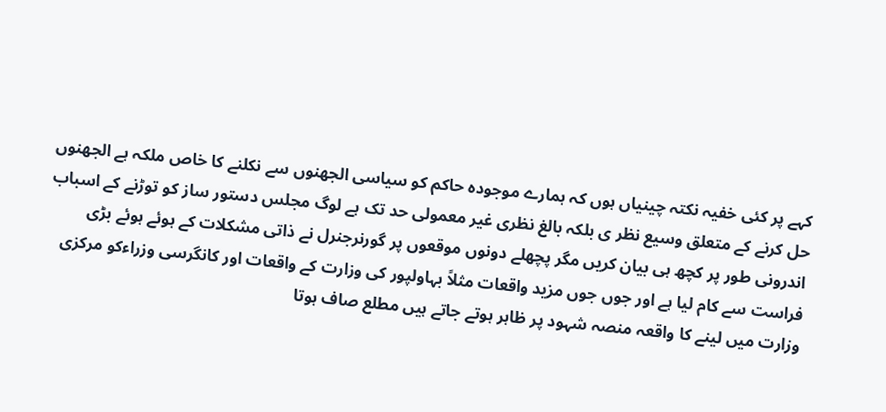کہے پر کئی خفیہ نکتہ چینیاں ہوں کہ ہمارے موجودہ حاکم کو سیاسی الجھنوں سے نکلنے کا خاص ملکہ ہے الجھنوں حل کرنے کے متعلق وسیع نظر ی بلکہ بالغ نظری غیر معمولی حد تک ہے لوگ مجلس دستور ساز کو توڑنے کے اسباب اندرونی طور پر کچھ ہی بیان کریں مگر پچھلے دونوں موقعوں پر گورنرجنرل نے ذاتی مشکلات کے ہوئے ہوئے بڑی فراست سے کام لیا ہے اور جوں جوں مزید واقعات مثلاً بہاولپور کی وزارت کے واقعات اور کانگرسی وزراءکو مرکزی وزارت میں لینے کا واقعہ منصہ شہود پر ظاہر ہوتے جاتے ہیں مطلع صاف ہوتا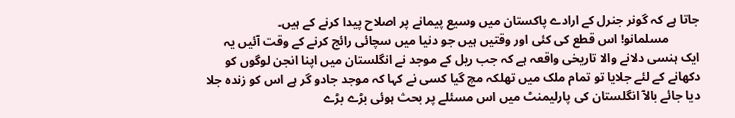جاتا ہے کہ گونر جنرل کے ارادے پاکستان میں وسیع پیمانے پر اصلاح پیدا کرنے کے ہیں۔
          مسلمانو! اس قطع کی کئی اور وقتیں ہیں جو دنیا میں سچائی رائج کرنے کے وقت آئیں یہ ایک ہنسی دلانے والا تاریخی واقعہ ہے کہ جب ریل کے موجد نے انگلستان میں اپنا انجن لوگوں کو دکھانے کے لئے جلایا تو تمام ملک میں تھلکہ مچ گیا کسی نے کہا کہ موجد جادو گر ہے اس کو زندہ جلا دیا جائے بالآ انگلستان کی پارلیمنٹ میں اس مسئلے پر بحث ہوئی بڑے بڑے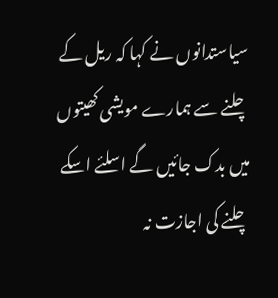سیاستدانوں نے کہا کہ ریل کے چلنے سے ہمارے مویشی کھیتوں میں بدک جائیں گے اسلئے اسکے چلنے کی اجازت نہ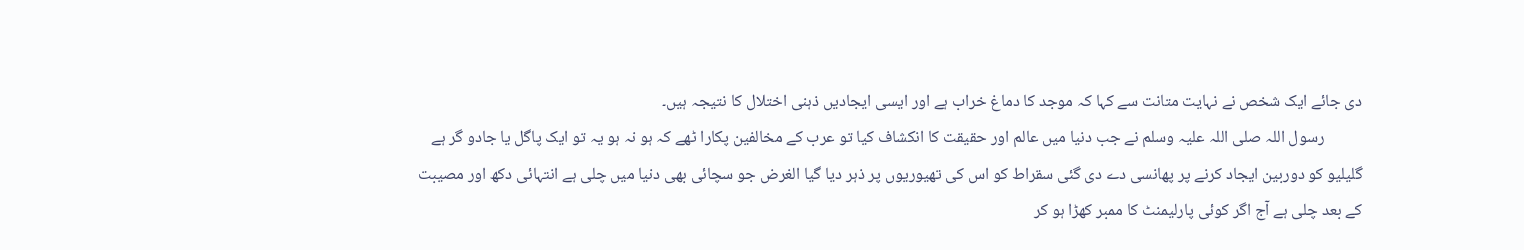دی جائے ایک شخص نے نہایت متانت سے کہا کہ موجد کا دماغ خراب ہے اور ایسی ایجادیں ذہنی اختلال کا نتیجہ ہیں۔
          رسول اللہ صلی اللہ علیہ وسلم نے جب دنیا میں عالم اور حقیقت کا انکشاف کیا تو عرب کے مخالفین پکارا ٹھے کہ ہو نہ ہو یہ تو ایک پاگل یا جادو گر ہے گلیلیو کو دوربین ایجاد کرنے پر پھانسی دے دی گئی سقراط کو اس کی تھیوریوں پر ذہر دیا گیا الغرض جو سچائی بھی دنیا میں چلی ہے انتہائی دکھ اور مصیبت کے بعد چلی ہے آج اگر کوئی پارلیمنٹ کا ممبر کھڑا ہو کر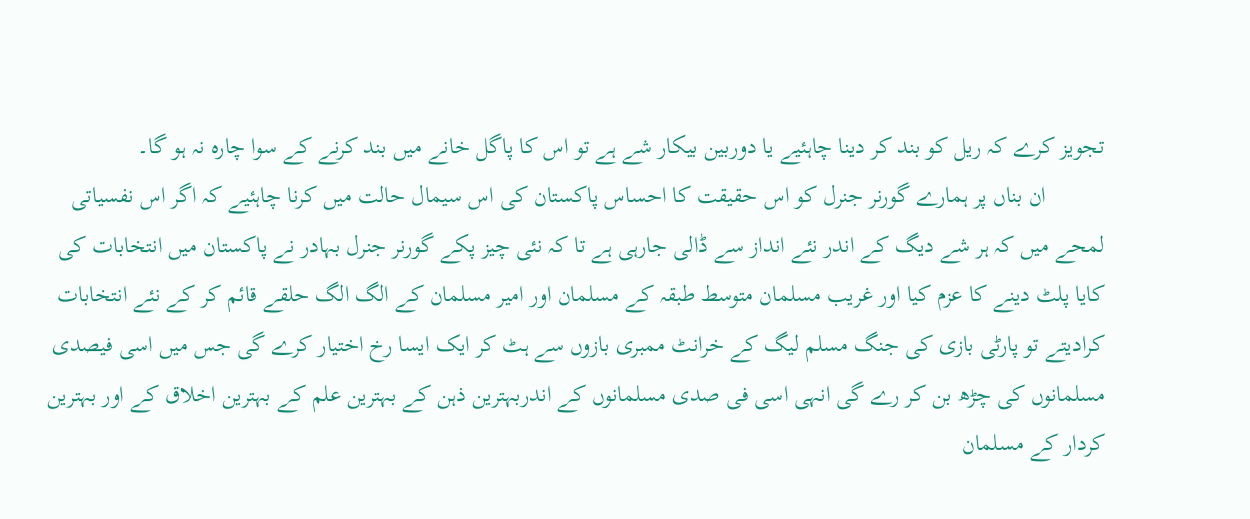تجویز کرے کہ ریل کو بند کر دینا چاہئیے یا دوربین بیکار شے ہے تو اس کا پاگل خانے میں بند کرنے کے سوا چارہ نہ ہو گا۔
          ان بناں پر ہمارے گورنر جنرل کو اس حقیقت کا احساس پاکستان کی اس سیمال حالت میں کرنا چاہئیے کہ اگر اس نفسیاتی لمحے میں کہ ہر شے دیگ کے اندر نئے انداز سے ڈالی جارہی ہے تا کہ نئی چیز پکے گورنر جنرل بہادر نے پاکستان میں انتخابات کی کایا پلٹ دینے کا عزم کیا اور غریب مسلمان متوسط طبقہ کے مسلمان اور امیر مسلمان کے الگ الگ حلقے قائم کر کے نئے انتخابات کرادیتے تو پارٹی بازی کی جنگ مسلم لیگ کے خرانٹ ممبری بازوں سے ہٹ کر ایک ایسا رخ اختیار کرے گی جس میں اسی فیصدی مسلمانوں کی چڑھ بن کر رے گی انہی اسی فی صدی مسلمانوں کے اندربہترین ذہن کے بہترین علم کے بہترین اخلاق کے اور بہترین کردار کے مسلمان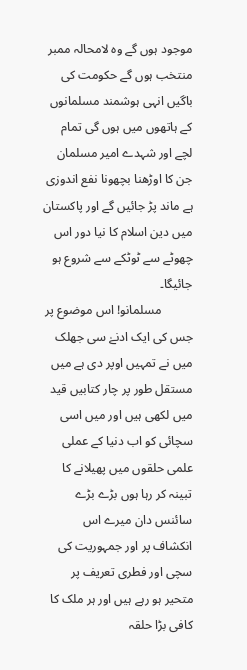موجود ہوں گے وہ لامحالہ ممبر منتخب ہوں گے حکومت کی باگیں انہی ہوشمند مسلمانوں کے ہاتھوں میں ہوں گی تمام لچے اور شہدے امیر مسلمان جن کا اوڑھنا بچھونا نفع اندوزی ہے ماند پڑ جائیں گے اور پاکستان میں دین اسلام کا نیا دور اس چھوٹے سے ٹوٹکے سے شروع ہو جائیگا۔
          مسلمانو! اس موضوع پر جس کی ایک ادنےٰ سی جھلک میں نے تمہیں اوپر دی ہے میں مستقل طور پر چار کتابیں قید میں لکھی ہیں اور میں اسی سچائی کو اب دنیا کے عملی علمی حلقوں میں پھیلانے کا تبینہ کر رہا ہوں بڑے بڑے سائنس دان میرے اس انکشاف پر اور جمہوریت کی سچی اور فطری تعریف پر متحیر ہو رہے ہیں اور ہر ملک کا کافی بڑا حلقہ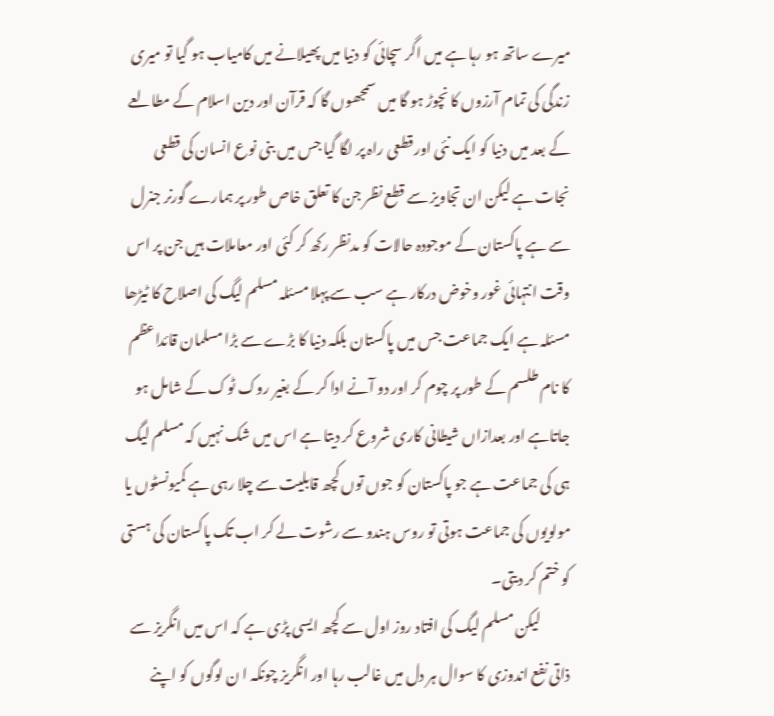میرے ساتھ ہو رہا ہے میں اگر سچائی کو دنیا میں پھیلانے میں کامیاب ہو گیا تو میری زندگی کی تمام آرزوں کا نچوڑ ہو گا میں سمجھوں گا کہ قرآن اور دین اسلام کے مطالعے کے بعد میں دنیا کو ایک نئی اور قطعی راہ پر لگا گیا جس میں بنی نوع انسان کی قطعی نجات ہے لیکن ان تجاویز سے قطع نظر جن کا تعلق خاص طور پر ہمارے گورنر جنرل سے ہے پاکستان کے موجودہ حالات کو مدنظر رکھ کر کئی اور معاملات ہیں جن پر اس وقت انتہائی غور وخوض درکار ہے سب سے پہلا مسئلہ مسلم لیگ کی اصلاح کا ٹیڑھا مسئلہ ہے ایک جماعت جس میں پاکستان بلکہ دنیا کا بڑے سے بڑا مسلمان قائداعظم کا نام طلسم کے طور پر چوم کر اور دو آنے ادا کر کے بغیر روک ٹوک کے شامل ہو جاتاہے اور بعدازاں شیطانی کاری شروع کر دیتا ہے اس میں شک نہیں کہ مسلم لیگ ہی کی جماعت ہے جو پاکستان کو جوں توں کچھ قابلیت سے چلا رہی ہے کمیونسٹوں یا مولویوں کی جماعت ہوتی تو روس ہندو سے رشوت لے کر اب تک پاکستان کی ہستی کو ختم کر دیتی۔
          لیکن مسلم لیگ کی افتاد روز اول سے کچھ ایسی پڑی ہے کہ اس میں انگریز سے ذاتی نفع اندوزی کا سوال ہر دل میں غالب رہا اور انگریز چونکہ ا ن لوگوں کو اپنے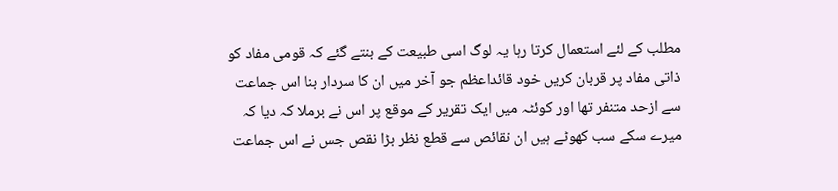مطلب کے لئے استعمال کرتا رہا یہ لوگ اسی طبیعت کے بنتے گئے کہ قومی مفاد کو ذاتی مفاد پر قربان کریں خود قائداعظم جو آخر میں ان کا سردار بنا اس جماعت سے ازحد متنفر تھا اور کوئٹہ میں ایک تقریر کے موقع پر اس نے برملا کہ دیا کہ میرے سکے سب کھوٹے ہیں ان نقائص سے قطع نظر بڑا نقص جس نے اس جماعت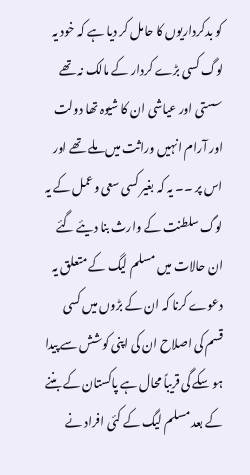کو بدکرداریوں کا حامل کر دیا ہے کہ خود یہ لوگ کسی بڑے کردار کے مالک نہ تھے سستی اور عیاشی ان کا شیوہ تھا دولت اور آرام انہیں وراثت میں ملے تھے اور اس پر ۔۔ یہ کہ بغیر کسی سعی وعمل کے یہ لوگ سلطنت کے وارث بنا دیئے گئے ان حالات میں مسلم لیگ کے متعلق یہ دعوے کرنا کہ ان کے بڑوں میں کسی قسم کی اصلاح ان کی اپنی کوشش سے پیدا ہو سکے گی قریباً محال ہے پاکستان کے بننے کے بعد مسلم لیگ کے کئی افراد نے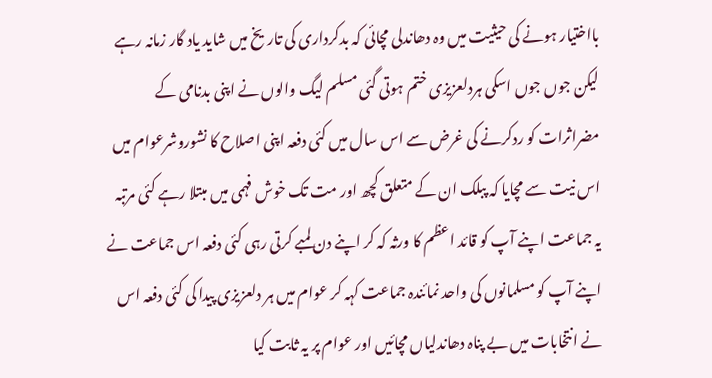بااختیار ہونے کی حیثیت میں وہ دھاندلی مچائی کہ بدکرداری کی تاریخ میں شاید یاد گار زمانہ رہے لیکن جوں جوں اسکی ہردلعزیزی ختم ہوتی گئی مسلم لیگ والوں نے اپنی بدنامی کے مضراثرات کو ردکرنے کی غرض سے اس سال میں کئی دفعہ اپنی اصلاح کا نشوروشرعوام میں اس نیت سے مچایا کہ پبلک ان کے متعلق کچھ اور مت تک خوش فہمی میں مبتلا رہے کئی مرتبہ یہ جماعت اپنے آپ کو قائد اعظم کا ورثہ کہ کر اپنے دن لمبے کرتی رہی کئی دفعہ اس جماعت نے اپنے آپ کو مسلمانوں کی واحد نمائندہ جماعت کہہ کر عوام میں ہر دلعزیزی پیدا کی کئی دفعہ اس نے انتخابات میں بے پناہ دھاندلیاں مچائیں اور عوام پر یہ ثابت کیا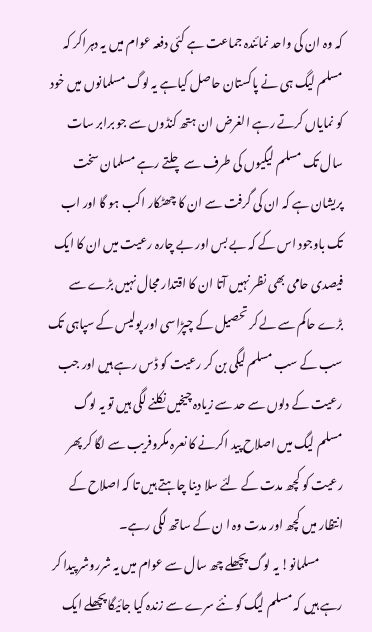کہ وہ ان کی واحد نمائندہ جماعت ہے کئی دفعہ عوام میں یہ دہراکر کہ مسلم لیگ ہی نے پاکستان حاصل کیاہے یہ لوگ مسلمانوں میں خود کو نمایاں کرتے رہے الغرض ان ہتھ کنڈوں سے جو برابر سات سال تک مسلم لیگیوں کی طرف سے چلتے رہے مسلمان سخت پریشان ہے کہ ان کی گرفت سے ان کا چھٹکار اکب ہو گا اور اب تک باوجود اس کے کہ بے بس اور بے چارہ رعیت میں ان کا ایک فیصدی حامی بھی نظر نہیں آتا ان کا اقتدار مجال نہیں بڑے سے بڑے حاکم سے لے کر تحصیل کے چپڑاسی اور پولیس کے سپاہی تک سب کے سب مسلم لیگی بن کر رعیت کو ڈس رہے ہیں اور جب رعیت کے دلوں سے حد سے زیادہ چیخیں نکلنے لگی ہیں تو یہ لوگ مسلم لیگ میں اصلاح پید اکرنے کا نعرہ مکروفریب سے لگا کر پھر رعیت کو کچھ مدت کے لئے سلا دینا چاہتے ہیں تا کہ اصلاح کے انتظار میں کچھ اور مدت وہ ا ن کے ساتھ لگی رہے۔
          مسلمانو! یہ لوگ پچھلے چھ سال سے عوام میں یہ شرروشر پیدا کر رہے ہیں کہ مسلم لیگ کو نئے سرے سے زندہ کیا جائیگا پچھلے ایک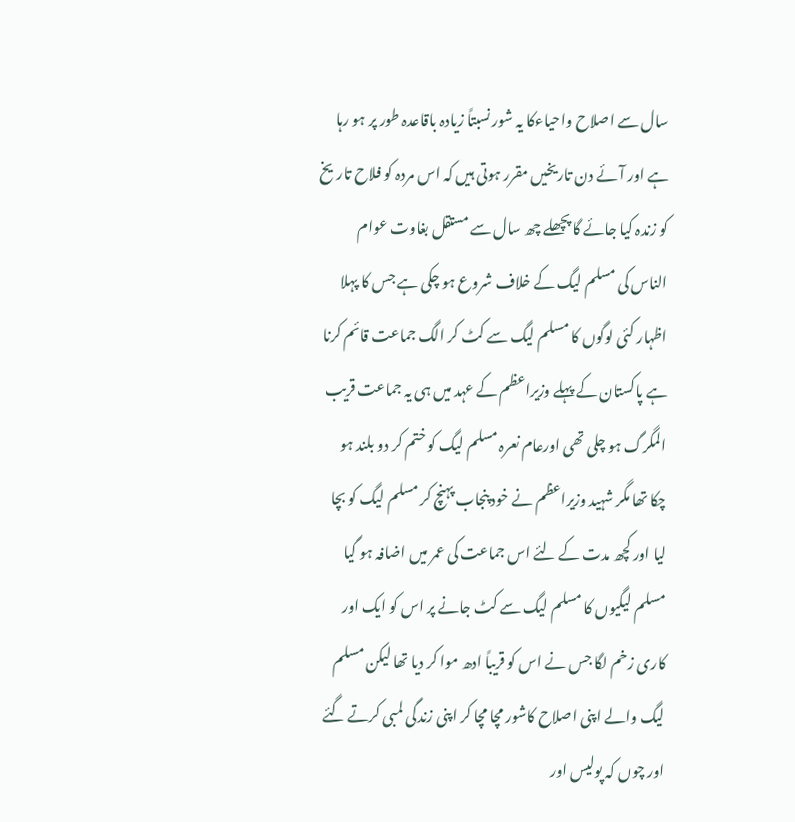سال سے اصلاح واحیاءکا یہ شور نسبتاً زیادہ باقاعدہ طور پر ہو رہا ہے اور آئے دن تاریخیں مقرر ہوتی ہیں کہ اس مردہ کو فلاح تاریخ کو زندہ کیا جائے گا پچھلے چھ سال سے مستقل بغاوت عوام الناس کی مسلم لیگ کے خلاف شروع ہو چکی ہے جس کا پہلا اظہار کئی لوگوں کا مسلم لیگ سے کٹ کر الگ جماعت قائم کرنا ہے پاکستان کے پہلے وزیراعظم کے عہد میں ہی یہ جماعت قریب المگرگ ہو چلی تھی اورعام نعرہ مسلم لیگ کو ختم کر دو بلند ہو چکا تھا مگر شہید وزیراعظم نے خود پنجاب پہنچ کر مسلم لیگ کو بچا لیا اور کچھ مدت کے لئے اس جماعت کی عمر میں اضافہ ہو گیا مسلم لیگیوں کا مسلم لیگ سے کٹ جانے پر اس کو ایک اور کاری زخم لگا جس نے اس کو قریباً ادھ موا کر دیا تھا لیکن مسلم لیگ والے اپنی اصلاح کاشور مچا مچا کر اپنی زندگی لمبی کرتے گئے اور چوں کہ پولیس اور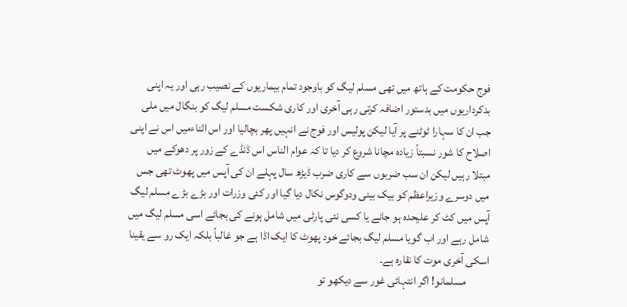فوج حکومت کے ہاتھ میں تھی مسلم لیگ کو باوجود تمام بیماریوں کے نصیب رہی اور یہ اپنی بدکرداریوں میں بدستور اضافہ کرتی رہی آخری اور کاری شکست مسلم لیگ کو بنگال میں ملی جب ان کا سہارا ٹوٹنے پر آیا لیکن پولیس اور فوج نے انہیں پھر بچالیا اور اس اثناءمیں اس نے اپنی اصلاح کا شور نسبتاً زیادہ مچانا شروع کر دیا تا کہ عوام الناس اس ڈنڈے کے زور پر دھوکے میں مبتلا رہیں لیکن ان سب ضربوں سے کاری ضرب ڈیڑھ سال پہلے ان کی آپس میں پھوٹ تھی جس میں دوسرے وزیراعظم کو بیک بینی ودوگوس نکال دیا گیا اور کئی وزرات اور بڑے بڑے مسلم لیگ آپس میں کٹ کر علیحدہ ہو جانے یا کسی نئی پارٹی میں شامل ہونے کی بجائے اسی مسلم لیگ میں شامل رہے اور اب گویا مسلم لیگ بجائے خود پھوٹ کا ایک اڈا ہے جو غالباً بلکہ ایک رو سے یقینا اسکی آخری موت کا نقارہ ہے۔
          مسلمانو! اگر انتہائی غور سے دیکھو تو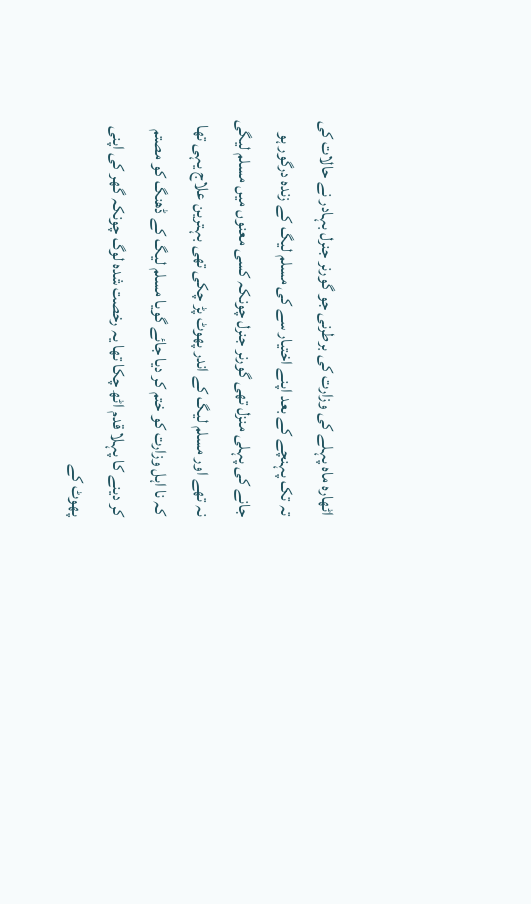اٹھارہ ماہ پہلے کی وزارت کی برطرنی جو گورنر جنرل بہادر نے حالات کی تہ تک پہنچے کے بعد اپنے اختیار سے کی مسلم لیگ کے زندہ درگور ہو جانے کی پہلی منزل تھی گورنر جنرل چونکہ کسی معنوں میں مسلم لیگی نہ تھے اور مسلم لیگ کے اندر پھوٹ پڑ چکی تھی بہترین علاج یہی تھا کہ نا اہل وزارت کو ختم کر دیا جائے گویا مسلم لیگ کے ڈھنگ کو مصتم کر دینے کا پہلا قدم اٹھ چکا تھا یہ رخصت شدہ لوگ چونکہ گھر کی اپنی پھوٹ کے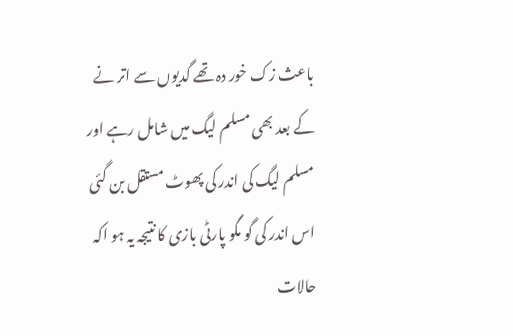باعث زک خور دہ تھے گدیوں سے اتر نے کے بعد بھی مسلم لیگ میں شامل رہے اور مسلم لیگ کی اندر کی پھوٹ مستقل بن گئی اس اندر کی گو مگو پارٹی بازی کا نتیجہ یہ ہو اکہ حالات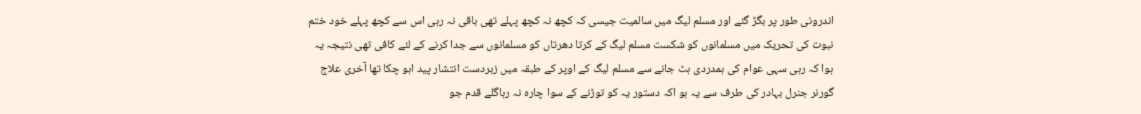اندرونی طور پر بگڑ گئے اور مسلم لیگ میں سالمیت جیسی کہ کچھ نہ کچھ پہلے تھی باقی نہ رہی اس سے کچھ پہلے خود ختم نبوت کی تحریک میں مسلمانوں کو شکست مسلم لیگ کے کرتا دھرتاں کو مسلمانوں سے جدا کرنے کے لئے کافی تھی نتیجہ یہ ہوا کہ رہی سہی عوام کی ہمدردی ہٹ جانے سے مسلم لیگ کے اوپر کے طبقہ میں زبردست انتشار پید اہو چکا تھا آخری علاج گورنر جنرل بہادر کی طرف سے یہ ہو اکہ دستور یہ کو توڑنے کے سوا چارہ نہ رہاگلے قدم جو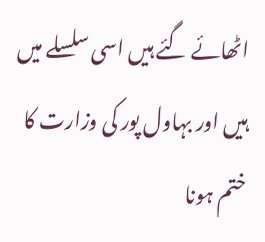اٹھائے گئے ہیں اسی سلسلے میں ہیں اور بہاول پور کی وزارت کا ختم ہونا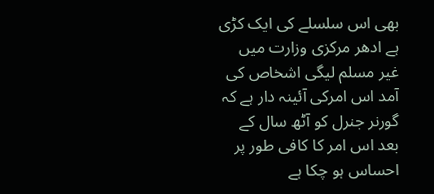بھی اس سلسلے کی ایک کڑی ہے ادھر مرکزی وزارت میں غیر مسلم لیگی اشخاص کی آمد اس امرکی آئینہ دار ہے کہ گورنر جنرل کو آٹھ سال کے بعد اس امر کا کافی طور پر احساس ہو چکا ہے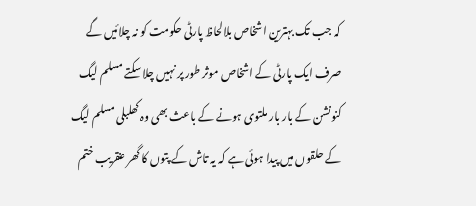کہ جب تک بہترین اشخاص بلالحاظ پارٹی حکومت کو نہ چلائیں گے صرف ایک پارٹی کے اشخاص موثر طور پر نہیں چلا سکتے مسلم لیگ کنونشن کے بار بار ملتوی ہونے کے باعث بھی وہ کھلبلی مسلم لیگ کے حلقوں میں پیدا ہوئی ہے کہ یہ تاش کے پتوں کا گھر عنقریب ختم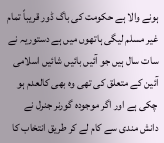ہونے والا ہے حکومت کی باگ ڈور قریباً تمام غیر مسلم لیگی ہاتھوں میں ہے دستوریہ نے سات سال ہیں جو آئیں بائیں شائیں اسلامی آئین کے متعلق کی تھی وہ بھی کالعدم ہو چکی ہے اور اگر موجودہ گورنر جنرل نے دانش مندی سے کام لے کر طریق انتخاب کا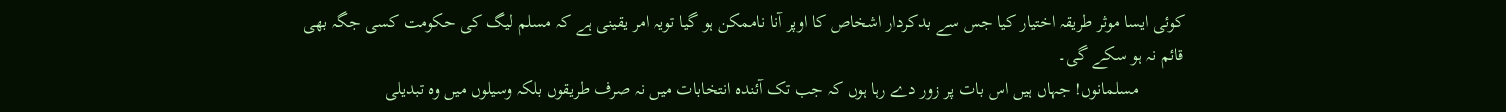کوئی ایسا موثر طریقہ اختیار کیا جس سے بدکردار اشخاص کا اوپر آنا ناممکن ہو گیا تویہ امر یقینی ہے کہ مسلم لیگ کی حکومت کسی جگہ بھی قائم نہ ہو سکے گی۔
          مسلمانوں! جہاں ہیں اس بات پر زور دے رہا ہوں کہ جب تک آئندہ انتخابات میں نہ صرف طریقوں بلکہ وسیلوں میں وہ تبدیلی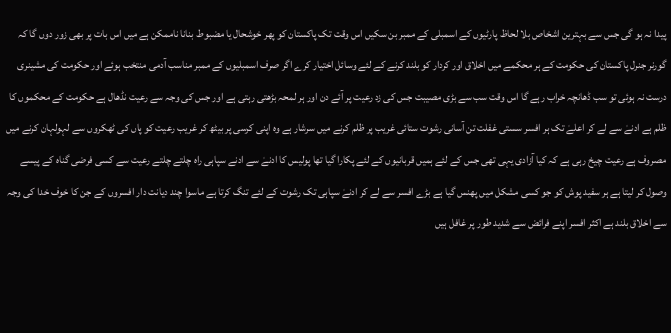پیدا نہ ہو گی جس سے بہترین اشخاص بلا لحاظ پارٹیوں کے اسمبلی کے ممبر بن سکیں اس وقت تک پاکستان کو پھر خوشحال یا مضبوط بنانا ناممکن ہے میں اس بات پر بھی زور دوں گا کہ گورنر جنرل پاکستان کی حکومت کے ہر محکمے میں اخلاق اور کردار کو بلند کرنے کے لئے وسائل اختیار کرے اگر صرف اسمبلیوں کے ممبر مناسب آدمی منتخب ہوئے اور حکومت کی مشینری درست نہ ہوئی تو سب ڈھانچہ خراب رہے گا اس وقت سب سے بڑی مصیبت جس کی زد رعیت پر آئے دن اور ہر لمحہ بڑھتی رہتی ہے اور جس کی وجہ سے رعیت نڈھال ہے حکومت کے محکموں کا ظلم ہے ادنےٰ سے لے کر اعلےٰ تک ہر افسر سستی غفلت تن آسانی رشوت ستائی غریب پر ظلم کرنے میں سرشار ہے وہ اپنی کرسی پر بیٹھ کر غریب رعیت کو پاں کی ٹھکروں سے لہولہان کرنے میں مصروف ہے رعیت چیخ رہی ہے کہ کیا آزادی یہی تھی جس کے لئے ہمیں قربانیوں کے لئے پکارا گیا تھا پولیس کا ادنےٰ سے ادنے سپاہی راہ چلتے چلتے رعیت سے کسی فرضی گناہ کے پیسے وصول کر لیتا ہے ہر سفید پوش کو جو کسی مشکل میں پھنس گیا ہے بڑے افسر سے لے کر ادنےٰ سپاہی تک رشوت کے لئے تنگ کرتا ہے ماسوا چند دیانت دار افسروں کے جن کا خوف خدا کی وجہ سے اخلاق بلند ہے اکثر افسر اپنے فرائض سے شدید طور پر غافل ہیں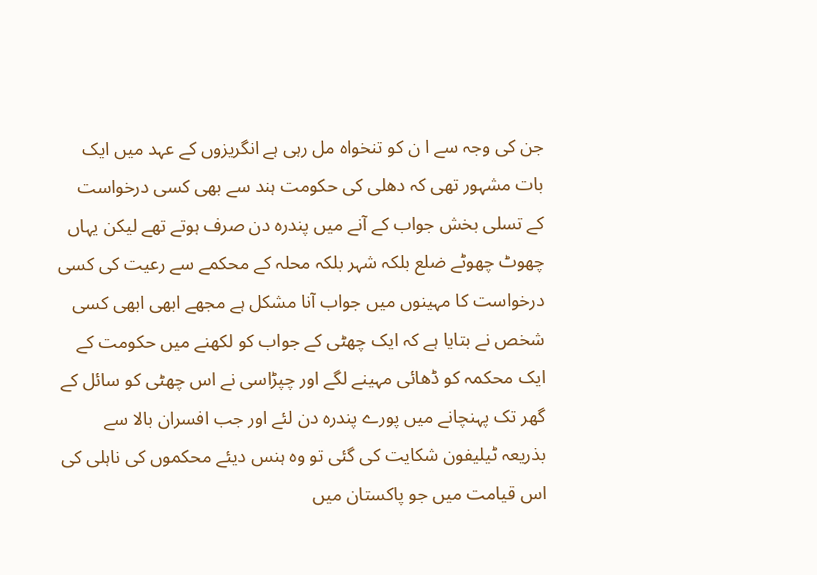جن کی وجہ سے ا ن کو تنخواہ مل رہی ہے انگریزوں کے عہد میں ایک بات مشہور تھی کہ دھلی کی حکومت ہند سے بھی کسی درخواست کے تسلی بخش جواب کے آنے میں پندرہ دن صرف ہوتے تھے لیکن یہاں چھوٹ چھوٹے ضلع بلکہ شہر بلکہ محلہ کے محکمے سے رعیت کی کسی درخواست کا مہینوں میں جواب آنا مشکل ہے مجھے ابھی ابھی کسی شخص نے بتایا ہے کہ ایک چھٹی کے جواب کو لکھنے میں حکومت کے ایک محکمہ کو ڈھائی مہینے لگے اور چپڑاسی نے اس چھٹی کو سائل کے گھر تک پہنچانے میں پورے پندرہ دن لئے اور جب افسران بالا سے بذریعہ ٹیلیفون شکایت کی گئی تو وہ ہنس دیئے محکموں کی ناہلی کی اس قیامت میں جو پاکستان میں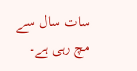سات سال سے مچ رہی ہے۔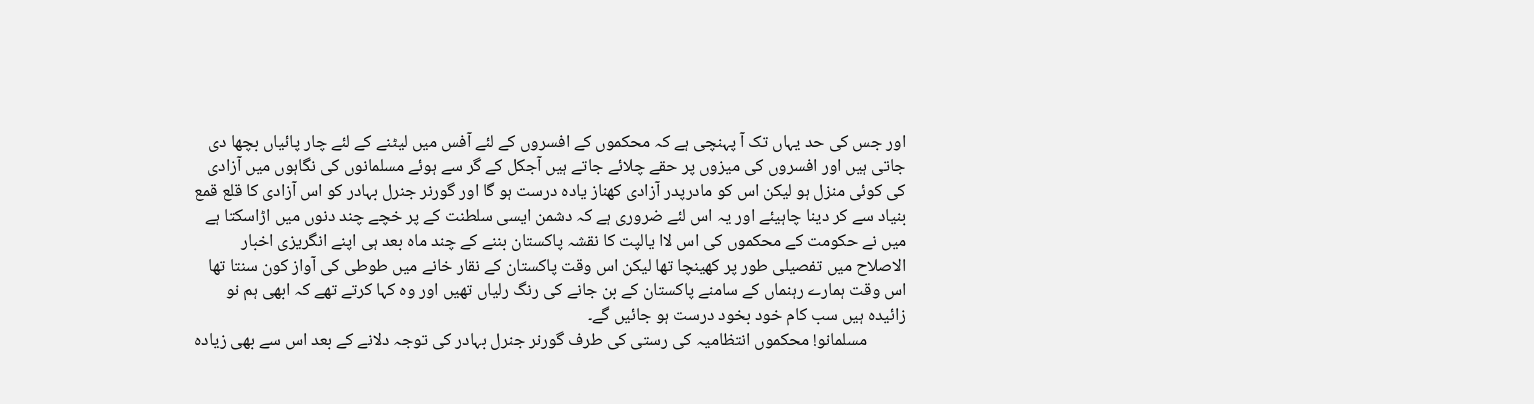اور جس کی حد یہاں تک آ پہنچی ہے کہ محکموں کے افسروں کے لئے آفس میں لیٹنے کے لئے چار پائیاں بچھا دی جاتی ہیں اور افسروں کی میزوں پر حقے چلائے جاتے ہیں آجکل کے گر سے ہوئے مسلمانوں کی نگاہوں میں آزادی کی کوئی منزل ہو لیکن اس کو مادرپدر آزادی کھناز یادہ درست ہو گا اور گورنر جنرل بہادر کو اس آزادی کا قلع قمع بنیاد سے کر دینا چاہیئے اور یہ اس لئے ضروری ہے کہ دشمن ایسی سلطنت کے پر خچے چند دنوں میں اڑاسکتا ہے میں نے حکومت کے محکموں کی اس لاا یالپت کا نقشہ پاکستان بننے کے چند ماہ بعد ہی اپنے انگریزی اخبار الاصلاح میں تفصیلی طور پر کھینچا تھا لیکن اس وقت پاکستان کے نقار خانے میں طوطی کی آواز کون سنتا تھا اس وقت ہمارے رہنماں کے سامنے پاکستان کے بن جانے کی رنگ رلیاں تھیں اور وہ کہا کرتے تھے کہ ابھی ہم نو زائیدہ ہیں سب کام خود بخود درست ہو جائیں گے۔
          مسلمانو! محکموں انتظامیہ کی رستی کی طرف گورنر جنرل بہادر کی توجہ دلانے کے بعد اس سے بھی زیادہ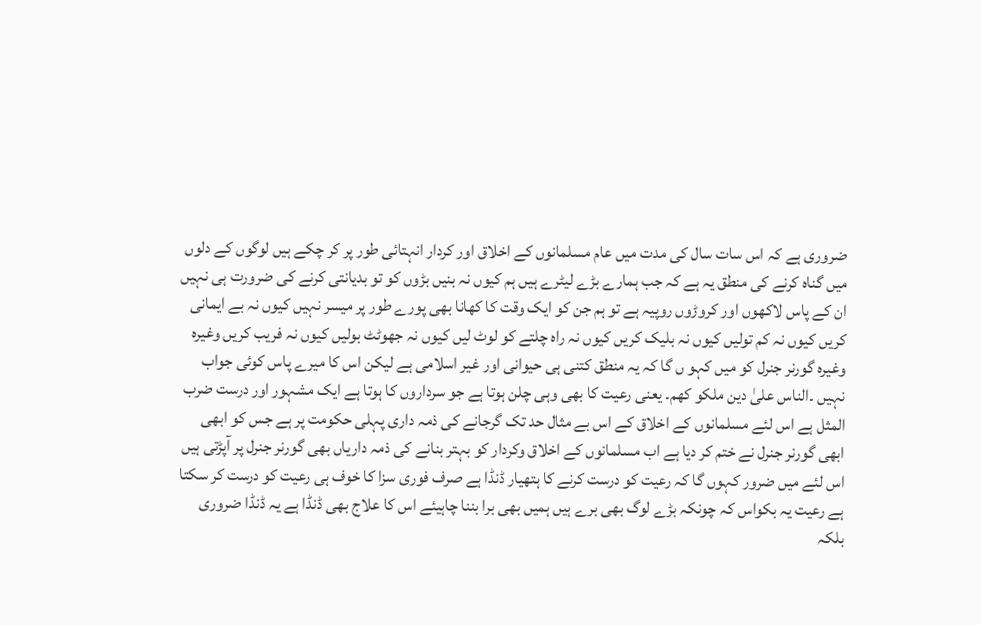ضروری ہے کہ اس سات سال کی مدت میں عام مسلمانوں کے اخلاق اور کردار انہتائی طور پر کر چکے ہیں لوگوں کے دلوں میں گناہ کرنے کی منطق یہ ہے کہ جب ہمارے بڑے لیٹرے ہیں ہم کیوں نہ بنیں بڑوں کو تو بدیانتی کرنے کی ضرورت ہی نہیں ان کے پاس لاکھوں اور کروڑوں روپیہ ہے تو ہم جن کو ایک وقت کا کھانا بھی پورے طور پر میسر نہیں کیوں نہ بے ایمانی کریں کیوں نہ کم تولیں کیوں نہ بلیک کریں کیوں نہ راہ چلتے کو لوٹ لیں کیوں نہ جھوٹٹ بولیں کیوں نہ فریب کریں وغیرہ وغیرہ گورنر جنرل کو میں کہو ں گا کہ یہ منطق کتنی ہی حیوانی اور غیر اسلامی ہے لیکن اس کا میرے پاس کوئی جواب نہیں ۔الناس علیٰ دین ملکو کھم۔ یعنی رعیت کا بھی وہی چلن ہوتا ہے جو سرداروں کا ہوتا ہے ایک مشہور اور درست ضرب المثل ہے اس لئے مسلمانوں کے اخلاق کے اس بے مثال حد تک گرجانے کی ذمہ داری پہلی حکومت پر ہے جس کو ابھی ابھی گورنر جنرل نے ختم کر دیا ہے اب مسلمانوں کے اخلاق وکردار کو بہتر بنانے کی ذمہ داریاں بھی گورنر جنرل پر آپڑتی ہیں اس لئے میں ضرور کہوں گا کہ رعیت کو درست کرنے کا ہتھیار ڈنڈا ہے صرف فوری سزا کا خوف ہی رعیت کو درست کر سکتا ہے رعیت یہ بکواس کہ چونکہ بڑے لوگ بھی برے ہیں ہمیں بھی برا بننا چاہیئے اس کا علاج بھی ڈنڈا ہے یہ ڈنڈا ضروری بلکہ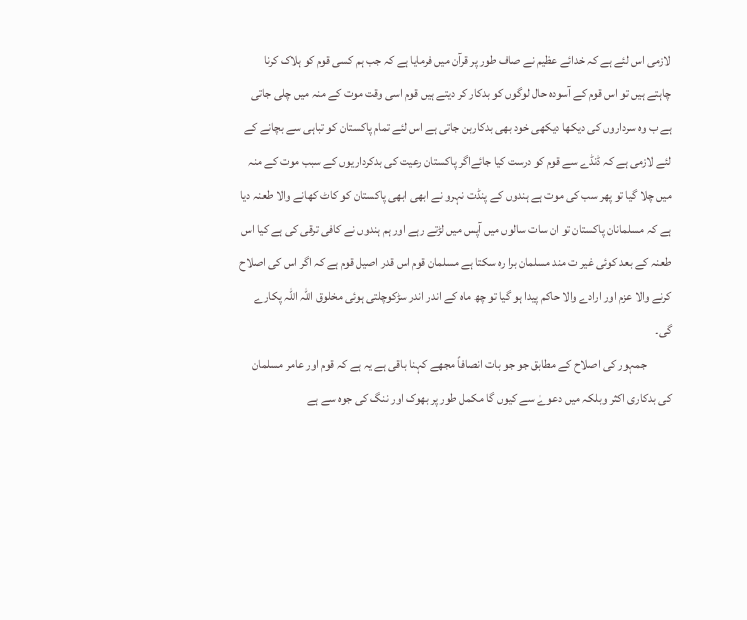لازمی اس لئے ہے کہ خدائے عظیم نے صاف طور پر قرآن میں فرمایا ہے کہ جب ہم کسی قوم کو ہلاک کرنا چاہتے ہیں تو اس قوم کے آسودہ حال لوگوں کو بدکار کر دیتے ہیں قوم اسی وقت موت کے منہ میں چلی جاتی ہے ب وہ سرداروں کی دیکھا دیکھی خود بھی بدکاربن جاتی ہے اس لئے تمام پاکستان کو تباہی سے بچانے کے لئے لازمی ہے کہ ڈنڈے سے قوم کو درست کیا جائےاگر پاکستان رعیت کی بدکرداریوں کے سبب موت کے منہ میں چلا گیا تو پھر سب کی موت ہے ہندوں کے پنڈت نہرو نے ابھی ابھی پاکستان کو کاٹ کھانے والا طعنہ دیا ہے کہ مسلمانان پاکستان تو ان سات سالوں میں آپس میں لڑتے رہے اور ہم ہندوں نے کافی ترقی کی ہے کیا اس طعنہ کے بعد کوئی غیر ت مند مسلمان برا رہ سکتا ہے مسلمان قوم اس قدر اصیل قوم ہے کہ اگر اس کی اصلاح کرنے والا عزم اور ارادے والا حاکم پیدا ہو گیا تو چھ ماہ کے اندر اندر سڑکوچلتی ہوئی مخلوق اللہ اللہ پکارے گی۔
          جمہور کی اصلاح کے مطابق جو جو بات انصافاً مجھے کہنا باقی ہے یہ ہے کہ قوم اور عامر مسلمان کی بدکاری اکثر وبلکہ میں دعوےٰ سے کیوں گا مکمل طور پر بھوک اور ننگ کی جوہ سے ہے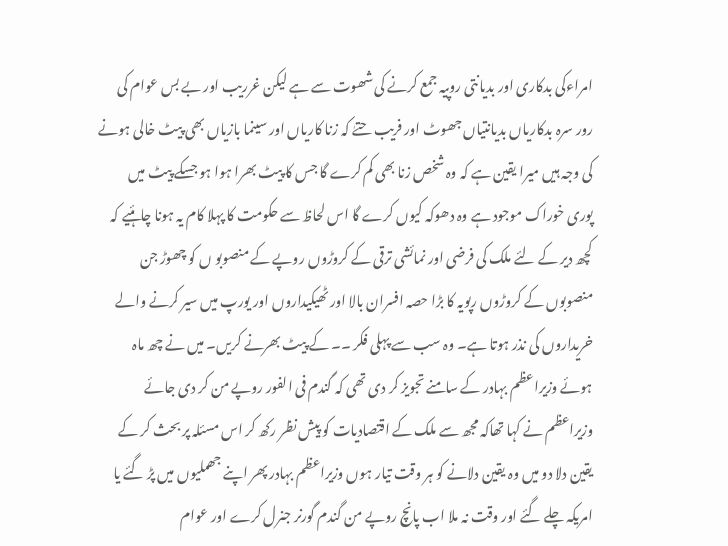امراءکی بدکاری اور بدیانتی روپیہ جمع کرنے کی شھوت سے ہے لیکن غرریب اور بے بس عوام کی رور سرہ بدکاریاں بدیانتیاں جھوٹ اور فریب حتےٰ کہ زنا کاریاں اور سینما بازیاں بھی پیٹ خالی ہونے کی وجہ ہیں میرا یقین ہے کہ وہ شخص زنا بھی کم کرے گا جس کا پیٹ بھرا ہوا ہو جسکے پیٹ میں پوری خوراک موجود ہے وہ دھوکہ کیوں کرے گا اس لحاظ سے حکومت کا پہلا کام یہ ہونا چاہئیے کہ کچھ دیر کے لئے ملک کی فرضی اور نمائشی ترقی کے کروڑوں روپے کے منصوبو ں کو چھوڑ جن منصوبوں کے کروڑوں رپویہ کا بڑا حصہ افسران بالا اور ٹھیکیداروں اور یورپ میں سیر کرنے والے خریداروں کی نذر ہوتا ہے۔ وہ سب سے پہلی فکر ۔۔ کے پیٹ بھرنے کریں۔ میں نے چھ ماہ ہوئے وزیراعظم بہادر کے سامنے تجویز کر دی تھی کہ گندم فی الفور روپے من کر دی جائے وزیراعظم نے کہا تھاکہ مجھ سے ملک کے اقتصادیات کو پیش نظر رکھ کر اس مسئلہ پر بحث کر کے یقین دلا دو میں وہ یقین دلانے کو ہر وقت تیار ہوں وزیراعظم بہادر پھر اپنے جھملیوں میں پڑ گئے یا امریکہ چلے گئے اور وقت نہ ملا اب پانچ روپے من گندم گورنر جنرل کرے اور عوام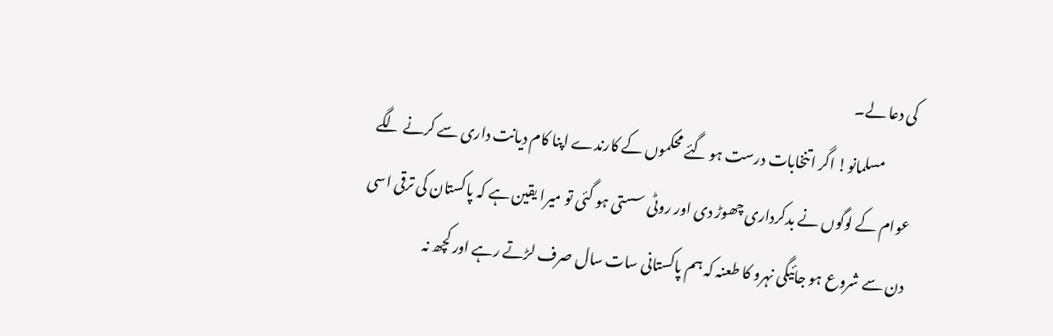کی دعا لے۔
          مسلمانو! اگر اتنخابات درست ہو گئے محکموں کے کارندے اپنا کام دیانت داری سے کرنے لگے عوام کے لوگوں نے بدکرداری چھوڑ دی اور روٹی سستی ہو گئی تو میرا یقین ہے کہ پاکستان کی ترقی اسی دن سے شروع ہو جائیگی نہرو کا طعنہ کہ ہم پاکستانی سات سال صرف لڑتے رہے اور کچھ نہ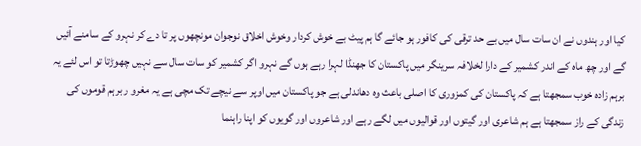کیا اور ہندوں نے ان سات سال میں بے حد ترقی کی کافور ہو جائے گا ہم پیٹ بے خوش کردار وخوش اخلاق نوجوان مونچھوں پر تا دے کر نہرو کے سامنے آئیں گے اور چھ ماہ کے اندر کشمیر کے دارا لخلافہ سرینگر میں پاکستان کا جھنڈا لہرا رہے ہوں گے نہرو اگر کشمیر کو سات سال سے نہیں چھوڑتا تو اس لئے یہ برہم زادہ خوب سمجھتا ہے کہ پاکستان کی کمزوری کا اصلی باعث وہ دھاندلی ہے جو پاکستان میں اوپر سے نیچے تک مچی ہے یہ مغرو ر برہم قوموں کی زندگی کے راز سمجھتا ہے ہم شاعری اور گیتوں اور قوالیوں میں لگے رہے اور شاعروں اور گویوں کو اپنا راہنما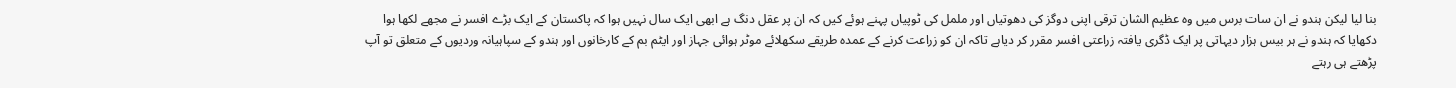بنا لیا لیکن ہندو نے ان سات برس میں وہ عظیم الشان ترقی اپنی دوگز کی دھوتیاں اور ململ کی ٹوپیاں پہنے ہوئے کیں کہ ان پر عقل دنگ ہے ابھی ایک سال نہیں ہوا کہ پاکستان کے ایک بڑے افسر نے مجھے لکھا ہوا دکھایا کہ ہندو نے ہر بیس ہزار دیہاتی پر ایک ڈگری یافتہ زراعتی افسر مقرر کر دیاہے تاکہ ان کو زراعت کرنے کے عمدہ طریقے سکھلائے موٹر ہوائی جہاز اور ایٹم بم کے کارخانوں اور ہندو کے سپاہیانہ وردیوں کے متعلق تو آپ پڑھتے ہی رہتے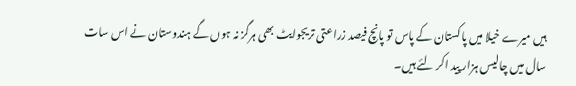ہیں میرے خیلا میں پاکستان کے پاس تو پانچ فیصد زراعتی تریجوایٹ بھی ہرگز نہ ہوں گے ہندوستان نے اس سات سال میں چالیس ہزار پید اکر لئے ہیں۔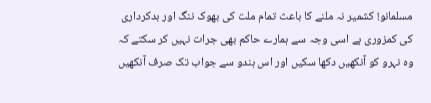مسلمانو! کشمیر نہ ملنے کا باعث تمام ملت کی بھوک ننگ اور بدکرداری کی کمزوری ہے اسی وجہ سے ہمارے حاکم بھی جرات نہیں کر سکتے کہ وہ نہرو کو آنکھیں دکھا سکیں اور اس ہندو سے جواب تک صرف آنکھیں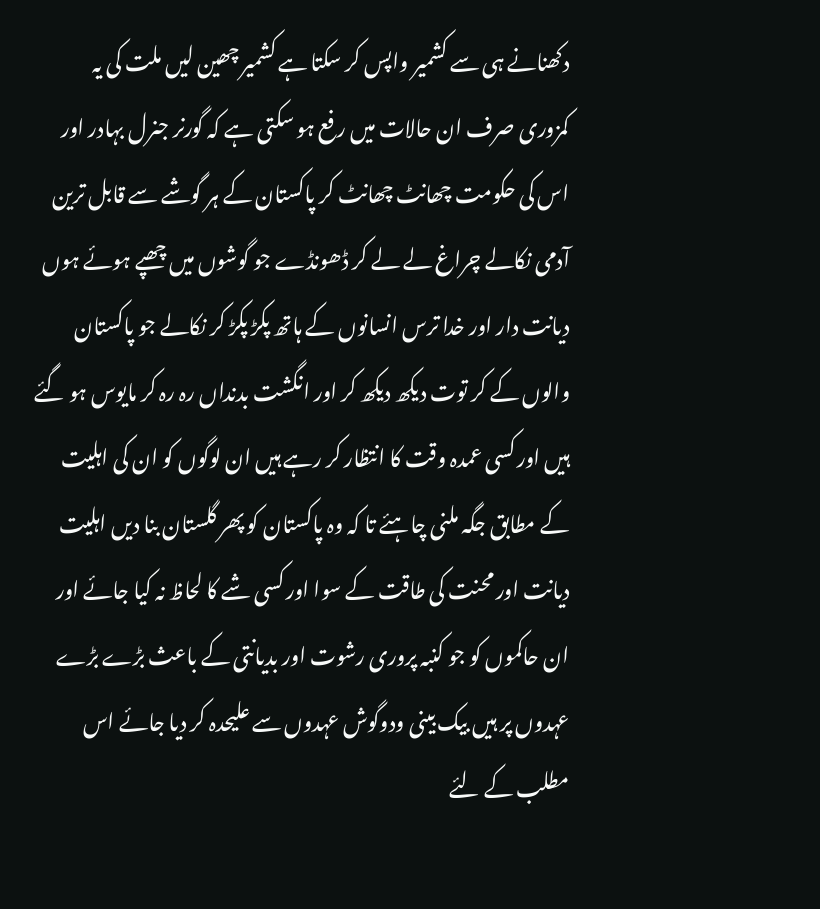دکھنانے ہی سے کشمیر واپس کر سکتا ہے کشمیر چھین لیں ملت کی یہ کمزوری صرف ان حالات میں رفع ہو سکتی ہے کہ گورنر جنرل بہادر اور اس کی حکومت چھانٹ چھانٹ کر پاکستان کے ہر گوشے سے قابل ترین آدمی نکالے چراغ لے لے کر ڈھونڈے جو گوشوں میں چھپے ہوئے ہوں دیانت دار اور خدا ترس انسانوں کے ہاتھ پکڑ پکڑ کر نکالے جو پاکستان والوں کے کر توت دیکھ دیکھ کر اور انگشت بدنداں رہ رہ کر مایوس ہو گئے ہیں اور کسی عمدہ وقت کا انتظار کر رہے ہیں ان لوگوں کو ان کی اہلیت کے مطابق جگہ ملنی چاہئے تا کہ وہ پاکستان کو پھر گلستان بنا دیں اہلیت دیانت اور محنت کی طاقت کے سوا اور کسی شے کا لحاظ نہ کیا جائے اور ان حاکموں کو جو کنبہ پروری رشوت اور بدیانتی کے باعث بڑے بڑے عہدوں پر ہیں بیک بینی ودوگوش عہدوں سے علیحدہ کر دیا جائے اس مطلب کے لئے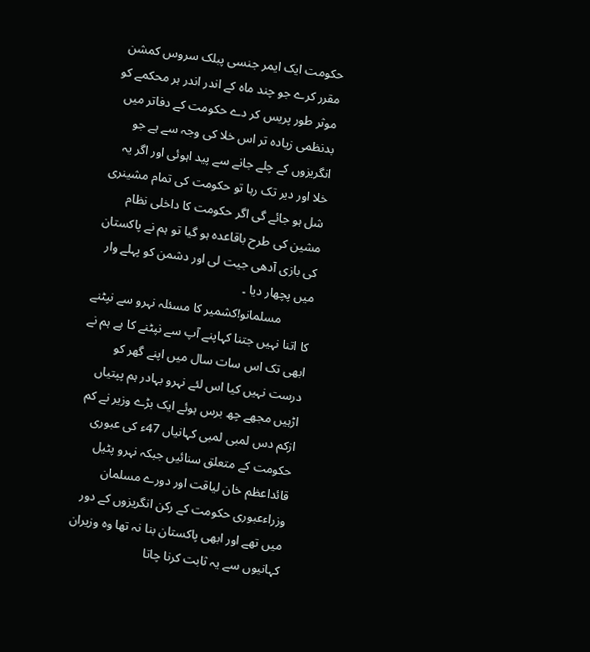حکومت ایک ایمر جنسی پبلک سروس کمشن مقرر کرے جو چند ماہ کے اندر اندر ہر محکمے کو موثر طور پریس کر دے حکومت کے دفاتر میں بدنظمی زیادہ تر اس خلا کی وجہ سے ہے جو انگریزوں کے چلے جانے سے پید اہوئی اور اگر یہ خلا اور دیر تک رہا تو حکومت کی تمام مشینری شل ہو جائے گی اگر حکومت کا داخلی نظام مشین کی طرح باقاعدہ ہو گیا تو ہم نے پاکستان کی بازی آدھی جیت لی اور دشمن کو پہلے وار میں پچھار دیا ۔
          مسلمانو!کشمیر کا مسئلہ نہرو سے نپٹنے کا اتنا نہیں جتنا کہاپنے آپ سے نپٹنے کا ہے ہم نے ابھی تک اس سات سال میں اپنے گھر کو درست نہیں کیا اس لئے نہرو بہادر ہم پپتیاں اڑہیں مجھے چھ برس ہوئے ایک بڑے وزیر نے کم ازکم دس لمبی لمبی کہانیاں 47ء کی عبوری حکومت کے متعلق سنائیں جبکہ نہرو پٹیل قائداعظم خان لیاقت اور دورے مسلمان وزراءعبوری حکومت کے رکن انگریزوں کے دور میں تھے اور ابھی پاکستان بنا نہ تھا وہ وزیران کہانیوں سے یہ ثابت کرنا چاتا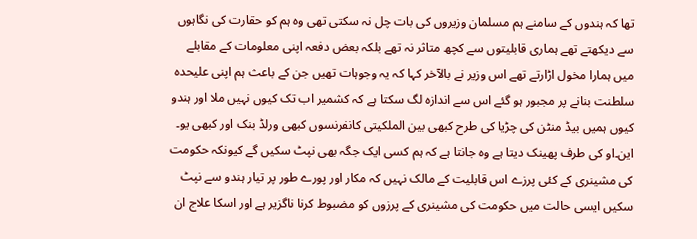تھا کہ ہندوں کے سامنے ہم مسلمان وزیروں کی بات چل نہ سکتی تھی وہ ہم کو حقارت کی نگاہوں سے دیکھتے تھے ہماری قابلیتوں سے کچھ متاثر نہ تھے بلکہ بعض دفعہ اپنی معلومات کے مقابلے میں ہمارا مخول اڑارتے تھے اس وزیر نے بالآخر کہا کہ یہ وجوہات تھیں جن کے باعث ہم اپنی علیحدہ سلطنت بنانے پر مجبور ہو گئے اس سے اندازہ لگ سکتا ہے کہ کشمیر اب تک کیوں نہیں ملا اور ہندو کیوں ہمیں بیڈ منٹن کی چڑیا کی طرح کبھی بین الملکیتی کانفرنسوں کبھی ورلڈ بنک اور کبھی یو۔ این۔او کی طرف پھینک دیتا ہے وہ جانتا ہے کہ ہم کسی ایک جگہ بھی نپٹ سکیں گے کیونکہ حکومت کی مشینری کے کئی پرزے اس قابلیت کے مالک نہیں کہ مکار اور پورے طور پر تیار ہندو سے نپٹ سکیں ایسی حالت میں حکومت کی مشینری کے پرزوں کو مضبوط کرنا ناگزیر ہے اور اسکا علاج ان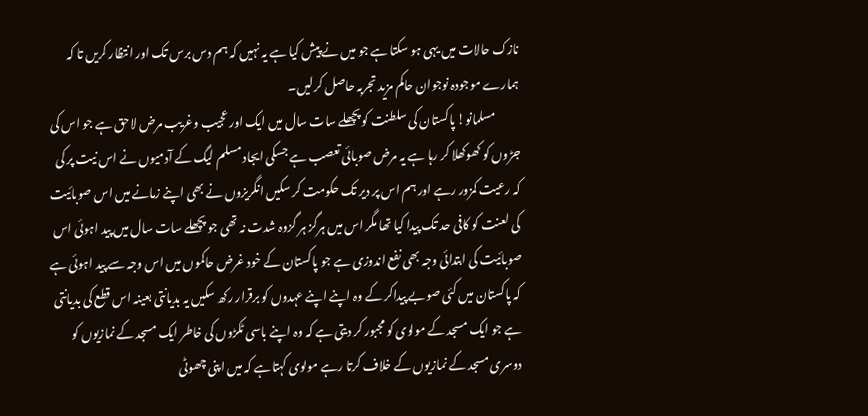نازک حالات میں یہی ہو سکتا ہے جو میں نے پیش کیا ہے یہ نہیں کہ ہم دس برس تک اور انتظار کریں تا کہ ہمارے موجودہ نوجوان حاکم مزید تجربہ حاصل کرلیں۔
          مسلمانو! پاکستان کی سلطنت کو پچھلے سات سال میں ایک اور عجیب وغریب مرض لاحق ہے جو اس کی جڑوں کو کھوکھلا کر رہا ہے یہ مرض صوبائی تعصب ہے جسکی ایجاد مسلم لیگ کے آدمیوں نے اس نیت پر کی کہ رعیت کمزور رہے اور ہم اس پر دیر تک حکومت کر سکیں انگریزوں نے بھی اپنے زمانے میں اس صوبائیت کی لعنت کو کافی حد تک پیدا کیا تھا مگر اس میں ہرگز ہر گزوہ شدت نہ تھی جو پچھلے سات سال میں پید اہوئی اس صوبائیت کی ابتدائی وجہ بھی نفع اندوزی ہے جو پاکستان کے خود غرض حاکموں میں اس وجہ سے پید اہوئی ہے کہ پاکستان میں کئی صوبے پیداکر کے وہ اپنے اپنے عہدوں کو برقرار رکھ سکیں یہ بدیانتی بعینہ اس قطع کی بدیانتی ہے جو ایک مسجد کے مولوی کو مجبور کر دیتی ہے کہ وہ اپنے باسی ٹکڑوں کی خاطر ایک مسجد کے نمازیوں کو دوسری مسجد کے نمازیوں کے خلاف کرتا رہے مولوی کہتاہے کہ میں اپنی چھوٹی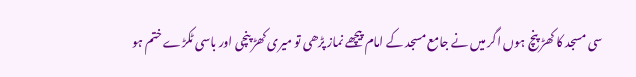سی مسجد کا کھڑ پنچ ہوں اگر میں نے جامع مسجد کے امام پیچھے نماز پڑھی تو میری کھڑ پنچی اور باسی ٹکڑے ختم ہو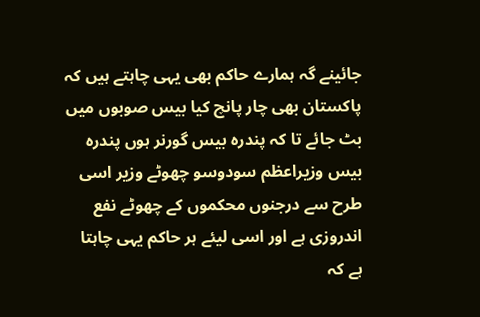جائینے گہ ہمارے حاکم بھی یہی چاہتے ہیں کہ پاکستان بھی چار پانچ کیا بیس صوبوں میں بٹ جائے تا کہ پندرہ بیس گورنر ہوں پندرہ بیس وزیراعظم سودوسو چھوٹے وزیر اسی طرح سے درجنوں محکموں کے چھوٹے نفع اندروزی ہے اور اسی لیئے ہر حاکم یہی چاہتا ہے کہ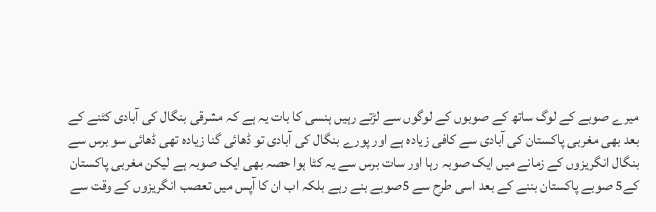میرے صوبے کے لوگ ساتھ کے صوبوں کے لوگوں سے لڑتے رہیں ہنسی کا بات یہ ہے کہ مشرقی بنگال کی آبادی کٹنے کے بعد بھی مغربی پاکستان کی آبادی سے کافی زیادہ ہے اور پورے بنگال کی آبادی تو ڈھائی گنا زیادہ تھی ڈھائی سو برس سے بنگال انگریزوں کے زمانے میں ایک صوبہ رہا اور سات برس سے یہ کٹا ہوا حصہ بھی ایک صوبہ ہے لیکن مغربی پاکستان کے5 صوبے پاکستان بننے کے بعد اسی طرح سے 5صوبے بنے رہے بلکہ اب ان کا آپس میں تعصب انگریزوں کے وقت سے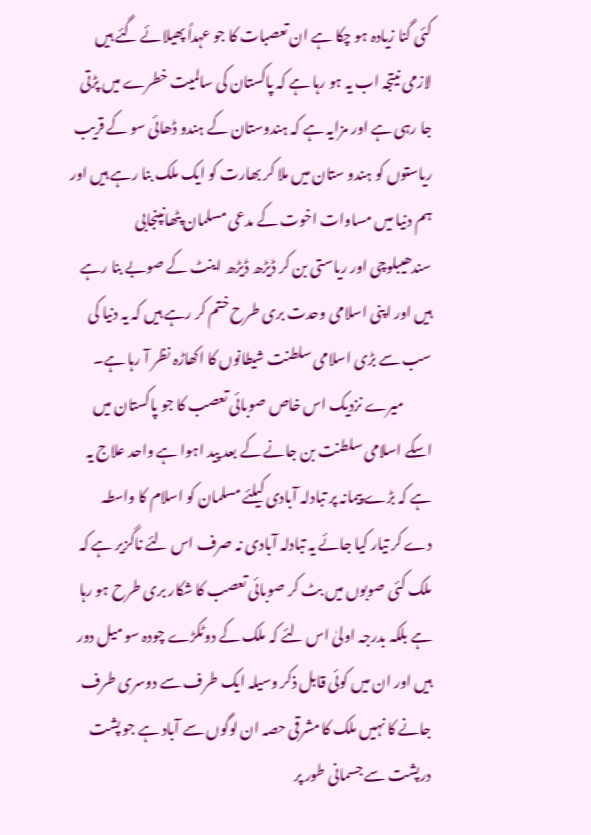کئی گنا زیادہ ہو چکا ہے ان تعصبات کا جو عہداً پھیلائے گئے ہیں لازمی نیتجہ اب یہ ہو رہا ہے کہ پاکستان کی سالمیت خطرے میں پڑتی جا رہی ہے اور مزایہ ہے کہ ہندوستان کے ہندو ڈھائی سو کے قریب ریاستوں کو ہندو ستان میں ملا کر بھارت کو ایک ملک بنا رہے ہیں اور ہم دنیا میں مساوات اخوت کے مدعی مسلمان پٹھانپنجابی سندھیبلوچی اور ریاستی بن کر ڈیڑھ ڈیڑھ اینٹ کے صوبے بنا رہے ہیں اور اپنی اسلامی وحدت بری طرح ختم کر رہے ہیں کہ یہ دنیا کی سب سے بڑی اسلامی سلطنت شیطانوں کا اکھاڑہ نظر آ رہا ہے۔
          میرے نزدیک اس خاص صوبائی تعصب کا جو پاکستان میں اسکے اسلامی سلطنت بن جانے کے بعد پید اہوا ہے واحد علاج یہ ہے کہ بڑے پیمانہ پر تبادلہ آبادی کیلئے مسلمان کو اسلام کا واسطہ دے کر تیار کیا جائے یہ تبادلہ آبادی نہ صرف اس لئے ناگزیر ہے کہ ملک کئی صوبوں میں بٹ کر صوبائی تعصب کا شکار بری طرح ہو رہا ہے بلکہ بدرجہ اولیٰ اس لئے کہ ملک کے دوٹکڑے چودہ سو میل دور ہیں اور ان میں کوئی قابل ذکر وسیلہ ایک طرف سے دوسری طرف جانے کا نہیں ملک کا مشرقی حصہ ان لوگوں سے آباد ہے جو پشت درپشت سے جسمانی طور پر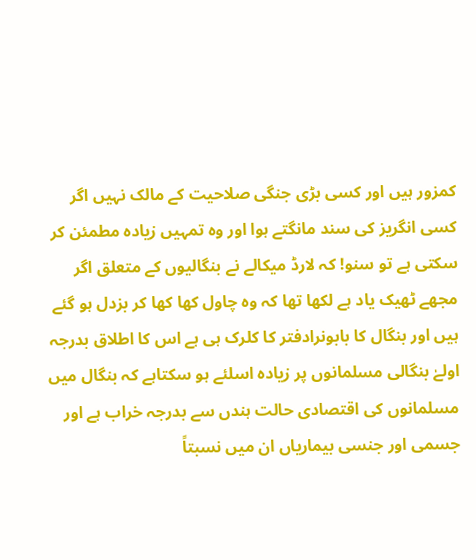کمزور ہیں اور کسی بڑی جنگی صلاحیت کے مالک نہیں اگر کسی انگریز کی سند مانگتے ہوا اور وہ تمہیں زیادہ مطمئن کر سکتی ہے تو سنو! کہ لارڈ میکالے نے بنگالیوں کے متعلق اگر مجھے ٹھیک یاد ہے لکھا تھا کہ وہ چاول کھا کھا کر بزدل ہو گئے ہیں اور بنگال کا بابونرادفتر کا کلرک ہی ہے اس کا اطلاق بدرجہ اولےٰ بنگالی مسلمانوں پر زیادہ اسلئے ہو سکتاہے کہ بنگال میں مسلمانوں کی اقتصادی حالت ہندں سے بدرجہ خراب ہے اور جسمی اور جنسی بیماریاں ان میں نسبتاً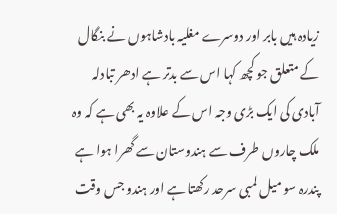زیادہ ہیں بابر اور دوسرے مغلیہ بادشاہوں نے بنگال کے متعلق جو کچھ کہا اس سے بدتر ہے ادھر تبادلہ آبادی کی ایک بڑی وجہ اس کے علاوہ یہ بھی ہے کہ وہ ملک چاروں طرف سے ہندوستان سے گھرا ہوا ہے پندرہ سو میل لمبی سرحد رکھتا ہے اور ہندو جس وقت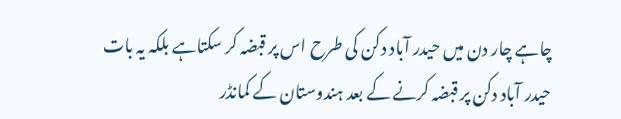چاہے چار دن میں حیدر آباد دکن کی طرح اس پر قبضہ کر سکتاہے بلکہ یہ بات حیدر آباد دکن پر قبضہ کرنے کے بعد ہندوستان کے کمانڈر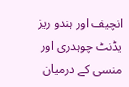انچیف اور ہندو ریز یڈنٹ چوہدری اور منسی کے درمیان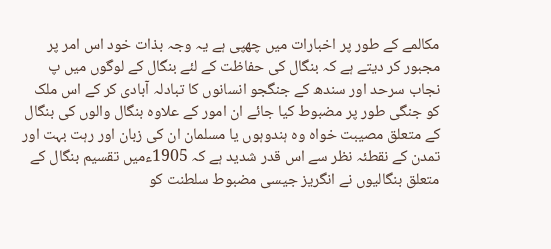مکالمے کے طور پر اخبارات میں چھپی ہے یہ وجہ بذات خود اس امر پر مجبور کر دیتے ہے کہ بنگال کی حفاظت کے لئے بنگال کے لوگوں میں پ نجاب سرحد اور سندھ کے جنگجو انسانوں کا تبادلہ آبادی کر کے اس ملک کو جنگی طور پر مضبوط کیا جائے ان امور کے علاوہ بنگال والوں کی بنگال کے متعلق مصیبت خواہ وہ ہندوہوں یا مسلمان ان کی زبان اور رہت بہت اور تمدن کے نقطئہ نظر سے اس قدر شدید ہے کہ 1905ءمیں تقسیم بنگال کے متعلق بنگالیوں نے انگریز جیسی مضبوط سلطنت کو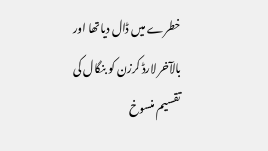خطرے میں ڈال دیاتھا اور بالآخر لارڈ کرزن کو بنگال کی تقسیم منسوخ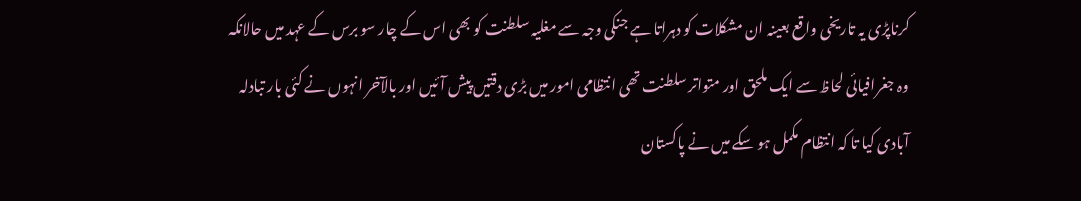کرناپڑی یہ تاریخی واقع بعینہ ان مشکلات کو دہراتا ہے جنکی وجہ سے مغلیہ سلطنت کو بھی اس کے چار سو برس کے عہد میں حالانکہ وہ جغرافیائی لحاظ سے ایک ملحق اور متواتر سلطنت تھی انتظامی امور میں بڑی دقتیں پیش آئیں اور بالآخر انہوں نے کئی بار تبادلہ آبادی کیا تا کہ انتظام مکمل ہو سکے میں نے پاکستان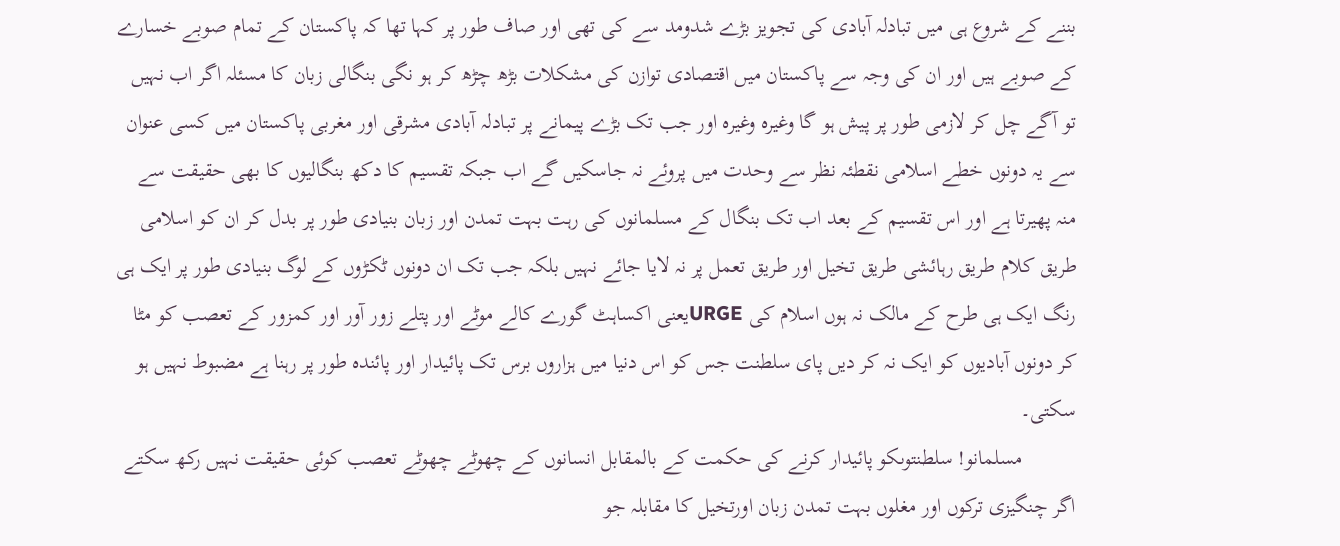بننے کے شروع ہی میں تبادلہ آبادی کی تجویز بڑے شدومد سے کی تھی اور صاف طور پر کہا تھا کہ پاکستان کے تمام صوبے خسارے کے صوبے ہیں اور ان کی وجہ سے پاکستان میں اقتصادی توازن کی مشکلات بڑھ چڑھ کر ہو نگی بنگالی زبان کا مسئلہ اگر اب نہیں تو آگے چل کر لازمی طور پر پیش ہو گا وغیرہ وغیرہ اور جب تک بڑے پیمانے پر تبادلہ آبادی مشرقی اور مغربی پاکستان میں کسی عنوان سے یہ دونوں خطے اسلامی نقطئہ نظر سے وحدت میں پروئے نہ جاسکیں گے اب جبکہ تقسیم کا دکھ بنگالیوں کا بھی حقیقت سے منہ پھیرتا ہے اور اس تقسیم کے بعد اب تک بنگال کے مسلمانوں کی رہت بہت تمدن اور زبان بنیادی طور پر بدل کر ان کو اسلامی طریق کلام طریق رہائشی طریق تخیل اور طریق تعمل پر نہ لایا جائے نہیں بلکہ جب تک ان دونوں ٹکڑوں کے لوگ بنیادی طور پر ایک ہی رنگ ایک ہی طرح کے مالک نہ ہوں اسلام کی URGEیعنی اکساہٹ گورے کالے موٹے اور پتلے زور آور اور کمزور کے تعصب کو مٹا کر دونوں آبادیوں کو ایک نہ کر دیں پای سلطنت جس کو اس دنیا میں ہزاروں برس تک پائیدار اور پائندہ طور پر رہنا ہے مضبوط نہیں ہو سکتی۔
          مسلمانو! سلطنتوںکو پائیدار کرنے کی حکمت کے بالمقابل انسانوں کے چھوٹے چھوٹے تعصب کوئی حقیقت نہیں رکھ سکتے اگر چنگیزی ترکوں اور مغلوں بہت تمدن زبان اورتخیل کا مقابلہ جو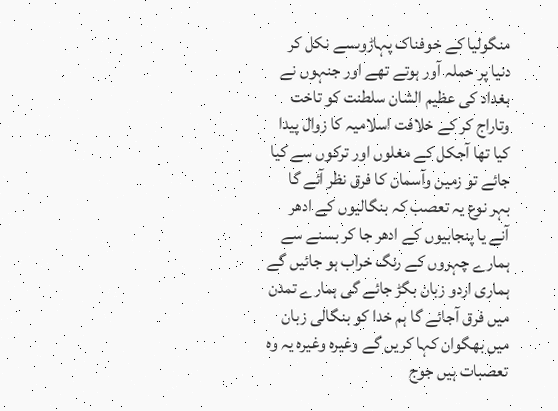منگولیا کے خوفناک پہاڑوںسے نکل کر دنیا پر حملہ آور ہوتے تھے اور جنہوں نے بغداد کی عظیم الشان سلطنت کو تاخت وتاراج کر کے خلافت اسلامیہ کا زوال پیدا کیا تھا آجکل کے مغلوں اور ترکوں سے کیا جائے تو زمین وآسمان کا فرق نظر آئے گا بہر نوع یہ تعصب کہ بنگالیوں کے ادھر آنے یا پنجابیوں کے ادھر جا کر بسنے سے ہمارے چہروں کے رنگ خراب ہو جائیں گے ہماری اردو زبان بگڑ جائے گی ہمارے تمدن میں فرق آجائے گا ہم خدا کو بنگالی زبان میں بھگوان کہا کریں گے وغیرہ وغیرہ یہ وہ تعصبات ہیں جوج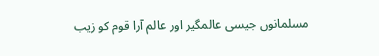مسلمانوں جیسی عالمگیر اور عالم آرا قوم کو زیب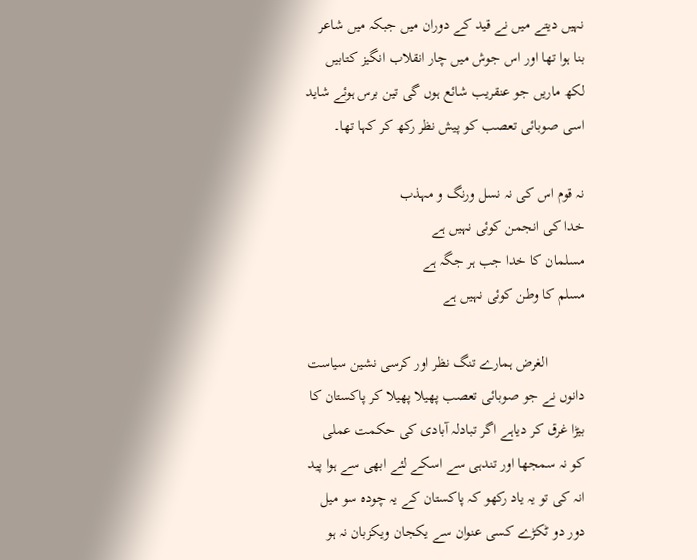نہیں دیتے میں نے قید کے دوران میں جبکہ میں شاعر بنا ہوا تھا اور اس جوش میں چار انقلاب انگیز کتابیں لکھ ماریں جو عنقریب شائع ہوں گی تین برس ہوئے شاید اسی صوبائی تعصب کو پیش نظر رکھ کر کہا تھا۔

نہ قوم اس کی نہ نسل ورنگ و مہذب
خدا کی انجمن کوئی نہیں ہے
مسلمان کا خدا جب ہر جگہ ہے
مسلم کا وطن کوئی نہیں ہے

          الغرض ہمارے تنگ نظر اور کرسی نشین سیاست دانوں نے جو صوبائی تعصب پھیلا پھیلا کر پاکستان کا بیڑا غرق کر دیاہے اگر تبادلہ آبادی کی حکمت عملی کو نہ سمجھا اور تندہی سے اسکے لئے ابھی سے ہوا پید انہ کی تو یہ یاد رکھو کہ پاکستان کے یہ چودہ سو میل دور دو ٹکڑے کسی عنوان سے یکجان ویکزبان نہ ہو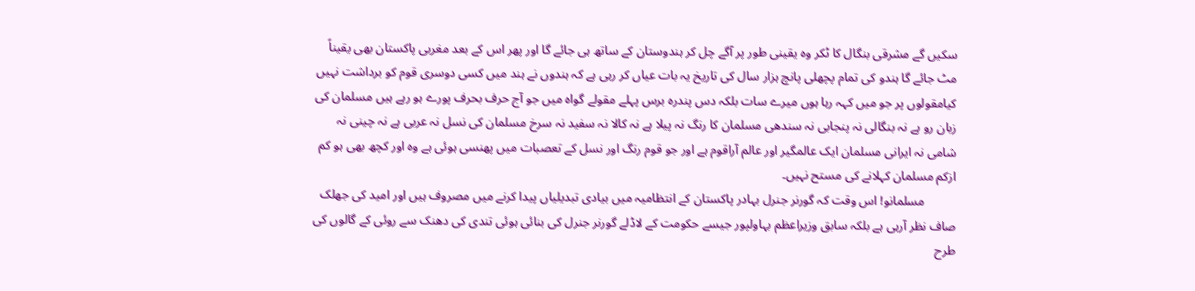سکیں گے مشرقی بنگال کا ٹکر وہ یقینی طور پر آگے چل کر ہندوستان کے ساتھ ہی جائے گا اور پھر اس کے بعد مغربی پاکستان بھی یقیناً مٹ جائے گا ہندو کی تمام پچھلی پانچ ہزار سال کی تاریخ یہ بات عیاں کر رہی ہے کہ ہندوں نے ہند میں کسی دوسری قوم کو برداشت نہیں کیامقولوں پر جو میں کہہ رہا ہوں میرے سات بلکہ دس پندرہ برس پہلے مقولے گواہ میں جو آج حرف بحرف پورے ہو رہے ہیں مسلمان کی زبان رو ہے نہ بنگالی نہ پنجابی نہ سندھی مسلمان کا رنگ نہ پیلا ہے نہ کالا نہ سفید نہ سرخ مسلمان کی نسل نہ عربی ہے نہ چینی نہ شامی نہ ایرانی مسلمان ایک عالمگیر اور عالم آراقوم ہے اور جو قوم رنگ اور نسل کے تعصبات میں پھنسی ہوئی ہے وہ اور کچھ بھی ہو کم ازکم مسلمان کہلانے کی مستح نہیں۔
          مسلمانو! اس وقت کہ گورنر جنرل بہادر پاکستان کے انتظامیہ میں بیادی تبدیلیاں پیدا کرنے میں مصروف ہیں اور امید کی جھلک صاف نظر آرہی ہے بلکہ سابق وزیراعظم بہاولپور جیسے حکومت کے لاڈلے گورنر جنرل کی بنائی ہوئی تندی کی دھنک سے روئی کے گالوں کی طرح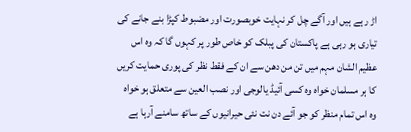اڑ رہے ہیں اور آگے چل کر نہایت خوبصورت اور مضبوط کپڑا بنے جانے کی تیاری ہو رہی ہے پاکستان کی پبلک کو خاص طور پر کہوں گا کہ وہ اس عظیم الشان مہم میں تن من دھن سے ان کے فقط نظر کی پوری حمایت کریں کا ہر مسلمان خواہ وہ کسی آئیڈ یالوجی اور نصب العین سے متعلق ہو خواہ وہ اس تمام منظر کو جو آئے دن نت نئی حیرانیوں کے ساتھ سامنے آرہا ہے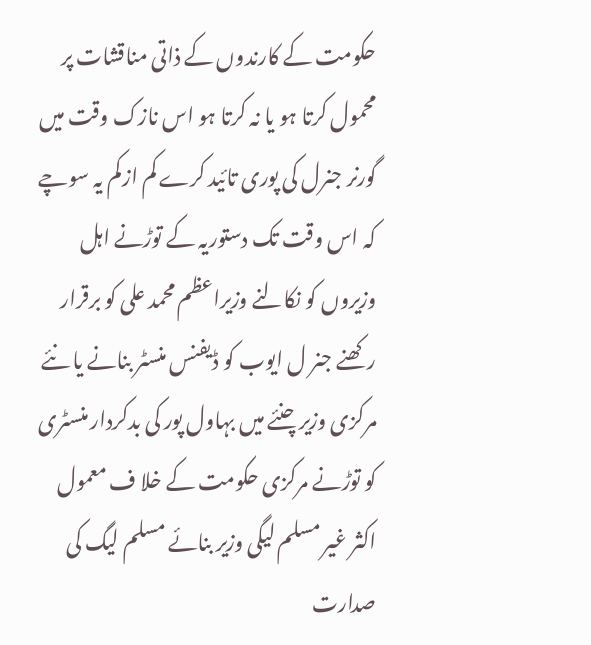حکومت کے کارندوں کے ذاتی مناقشات پر محمول کرتا ہو یا نہ کرتا ہو اس نازک وقت میں گورنر جنرل کی پوری تائید کرے کم ازکم یہ سوچے کہ اس وقت تک دستوریہ کے توڑنے اہل وزیروں کو نکالنے وزیراعظم محمد علی کو برقرار رکھنے جنر ل ایوب کو ڈیفنس منسٹر بنانے یا نئے مرکزی وزیر چنئے میں بہاول پور کی بدکردار منسٹری کو توڑنے مرکزی حکومت کے خلا ف معمول اکثر غیر مسلم لیگی وزیر بنائے مسلم لیگ کی صدارت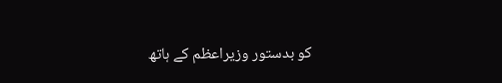کو بدستور وزیراعظم کے ہاتھ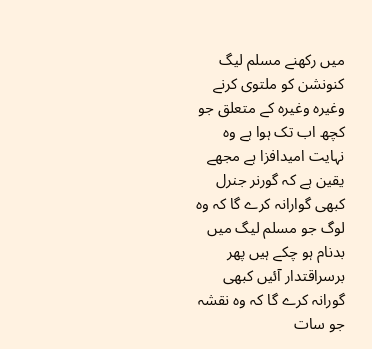میں رکھنے مسلم لیگ کنونشن کو ملتوی کرنے وغیرہ وغیرہ کے متعلق جو کچھ اب تک ہوا ہے وہ نہایت امیدافزا ہے مجھے یقین ہے کہ گورنر جنرل کبھی گوارانہ کرے گا کہ وہ لوگ جو مسلم لیگ میں بدنام ہو چکے ہیں پھر برسراقتدار آئیں کبھی گورانہ کرے گا کہ وہ نقشہ جو سات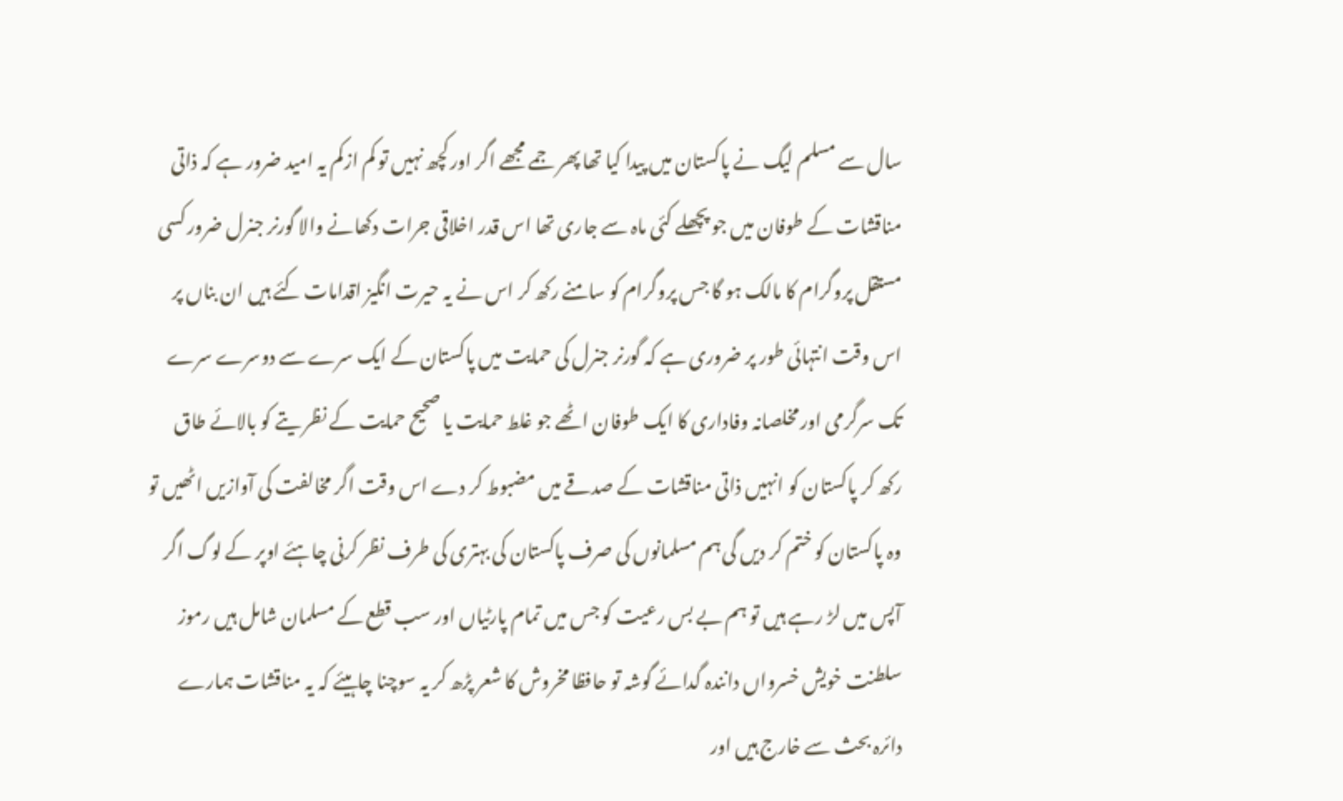سال سے مسلم لیگ نے پاکستان میں پیدا کیا تھا پھر جمے مجھے اگر اور کچھ نہیں تو کم ازکم یہ امید ضرور ہے کہ ذاتی مناقشات کے طوفان میں جو پچھلے کئی ماہ سے جاری تھا اس قدر اخلاقی جرات دکھانے والا گورنر جنرل ضرور کسی مستقل پروگرام کا مالک ہو گا جس پروگرام کو سامنے رکھ کر اس نے یہ حیرت انگیز اقدامات کئے ہیں ان بناں پر اس وقت انتہائی طور پر ضروری ہے کہ گورنر جنرل کی حمایت میں پاکستان کے ایک سرے سے دوسرے سرے تک سرگرمی اور مخلصانہ وفاداری کا ایک طوفان اٹھے جو غلط حمایت یا صحیح حمایت کے نظر یتے کو بالائے طاق رکھ کر پاکستان کو انہیں ذاتی مناقشات کے صدقے میں مضبوط کر دے اس وقت اگر مخالفت کی آوازیں اٹھیں تو وہ پاکستان کو ختم کر دیں گی ہم مسلمانوں کی صرف پاکستان کی بہتری کی طرف نظر کرنی چاہئے اوپر کے لوگ اگر آپس میں لڑ رہے ہیں تو ہم بے بس رعیت کو جس میں تمام پارٹیاں اور سب قطع کے مسلمان شامل ہیں رموز سلطنت خویش خسرواں دانندہ گدائے گوشہ تو حافظا مخروش کا شعر پڑھ کر یہ سوچنا چاہیئے کہ یہ مناقشات ہمارے دائرہ بحث سے خارج ہیں اور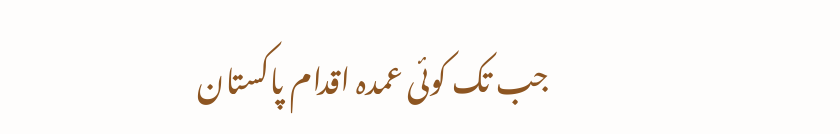جب تک کوئی عمدہ اقدام پاکستان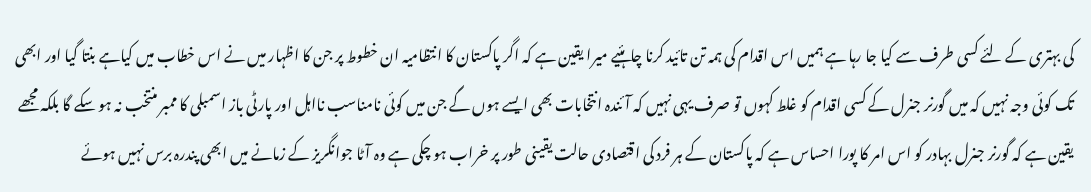کی بہتری کے لئے کسی طرف سے کیا جا رہا ہے ہمیں اس اقدام کی ہمہ تن تائید کرنا چاہئیے میرا یقین ہے کہ اگر پاکستان کا انتظامیہ ان خطوط پر جن کا اظہار میں نے اس خطاب میں کیاہے بنتا گیا اور ابھی تک کوئی وجہ نہیں کہ میں گورنر جنرل کے کسی اقدام کو غلط کہوں تو صرف یہی نہیں کہ آئندہ انتخابات بھی ایسے ہوں گے جن میں کوئی نامناسب نااہل اور پارٹی باز اسمبلی کا ممبر منتخب نہ ہو سکے گا بلکہ مجھے یقین ہے کہ گورنر جنرل بہادر کو اس امر کا پورا احساس ہے کہ پاکستان کے ہر فرد کی اقتصادی حالت یقینی طور پر خراب ہو چکی ہے وہ آٹا جوانگریز کے زمانے میں ابھی پندرہ برس نہیں ہوئے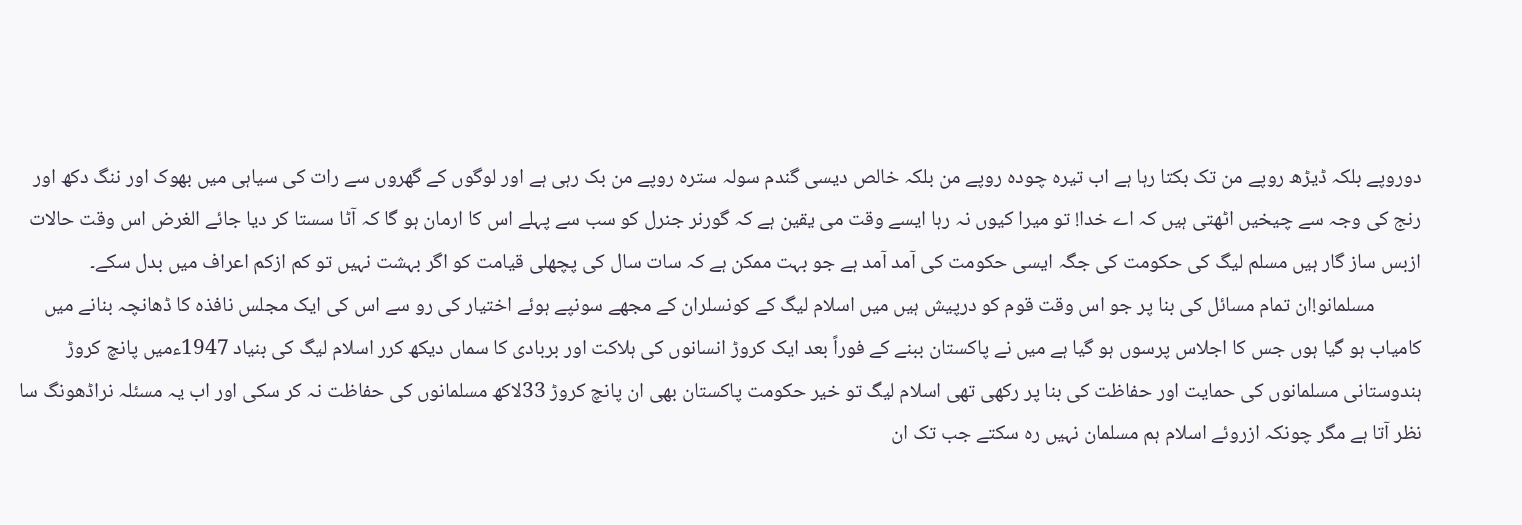دوروپے بلکہ ڈیڑھ روپے من تک بکتا رہا ہے اب تیرہ چودہ روپے من بلکہ خالص دیسی گندم سولہ سترہ روپے من بک رہی ہے اور لوگوں کے گھروں سے رات کی سیاہی میں بھوک اور ننگ دکھ اور رنج کی وجہ سے چیخیں اٹھتی ہیں کہ اے خدا! تو میرا کیوں نہ رہا ایسے وقت می یقین ہے کہ گورنر جنرل کو سب سے پہلے اس کا ارمان ہو گا کہ آٹا سستا کر دیا جائے الغرض اس وقت حالات ازبس ساز گار ہیں مسلم لیگ کی حکومت کی جگہ ایسی حکومت کی آمد آمد ہے جو بہت ممکن ہے کہ سات سال کی پچھلی قیامت کو اگر بہشت نہیں تو کم ازکم اعراف میں بدل سکے۔
          مسلمانو!ان تمام مسائل کی بنا پر جو اس وقت قوم کو درپیش ہیں میں اسلام لیگ کے کونسلران کے مجھے سونپے ہوئے اختیار کی رو سے اس کی ایک مجلس نافذہ کا ڈھانچہ بنانے میں کامیاب ہو گیا ہوں جس کا اجلاس پرسوں ہو گیا ہے میں نے پاکستان ببنے کے فوراً بعد ایک کروڑ انسانوں کی ہلاکت اور بربادی کا سماں دیکھ کرر اسلام لیگ کی بنیاد 1947ءمیں پانچ کروڑ ہندوستانی مسلمانوں کی حمایت اور حفاظت کی بنا پر رکھی تھی اسلام لیگ تو خیر حکومت پاکستان بھی ان پانچ کروڑ 33لاکھ مسلمانوں کی حفاظت نہ کر سکی اور اب یہ مسئلہ نراڈھونگ سا نظر آتا ہے مگر چونکہ ازروئے اسلام ہم مسلمان نہیں رہ سکتے جب تک ان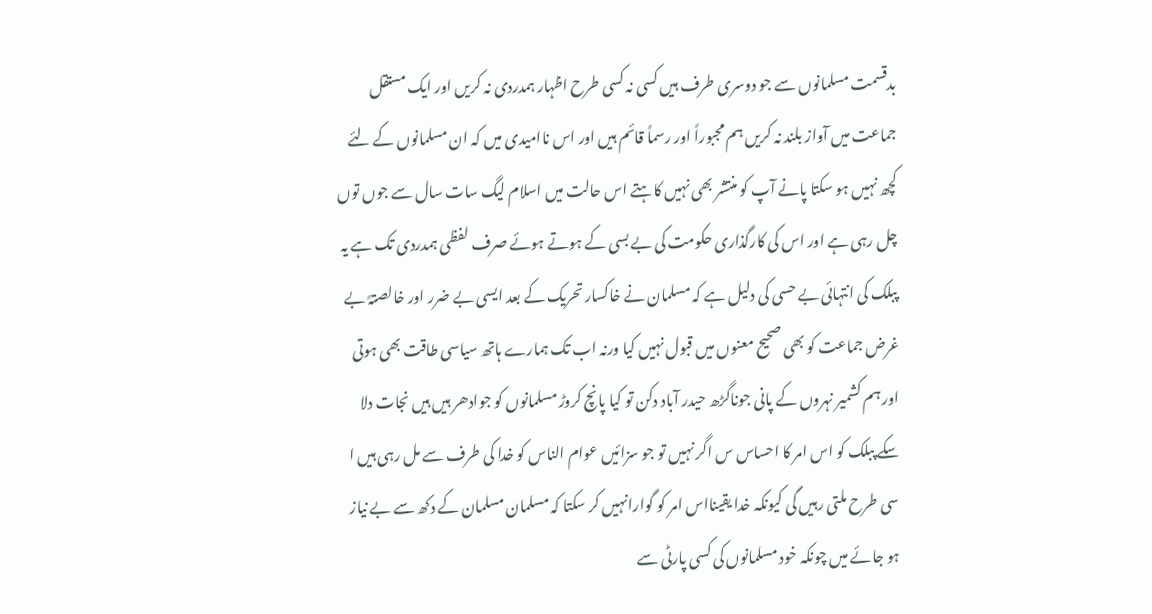بدقسمت مسلمانوں سے جو دوسری طرف ہیں کسی نہ کسی طرح اظہار ہمدردی نہ کریں اور ایک مستقل جماعت میں آواز بلند نہ کریں ہم مجبوراً اور رسماً قائم ہیں اور اس ناامیدی میں کہ ان مسلمانوں کے لئے کچھ نہیں ہو سکتا پانے آپ کو منتشر بھی نہیں کاہتے اس حالت میں اسلام لیگ سات سال سے جوں توں چل رہی ہے اور اس کی کارگذاری حکومت کی بے بسی کے ہوتے ہوئے صرف لفظی ہمدردی تک ہے یہ پبلک کی انتہائی بے حسی کی دلیل ہے کہ مسلمان نے خاکسار تحریک کے بعد ایسی بے ضرر اور خالصتہً بے غرض جماعت کو بھی صحیح معنوں میں قبول نہیں کیا ورنہ اب تک ہمارے ہاتھ سیاسی طاقت بھی ہوتی اور ہم کشمیر نہروں کے پانی جوناگڑھ حیدر آباد دکن تو کیا پانچ کروڑ مسلمانوں کو جوادھر ہیں ہیں نجات دلا سکے پبلک کو اس امر کا احساس س اگر نہیں تو جو سزائیں عوام الناس کو خدا کی طرف سے مل رہی ہیں ا سی طرح ملتی رہیں گی کیونکہ خدا یقینااس امر کو گوارانہیں کر سکتا کہ مسلمان مسلمان کے دکھ سے بے نیاز ہو جائے میں چونکہ خود مسلمانوں کی کسی پارٹی سے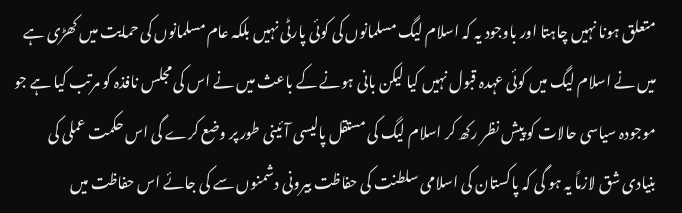متعلق ہونا نہیں چاہتا اور باوجود یہ کہ اسلام لیگ مسلمانوں کی کوئی پارٹی نہیں بلکہ عام مسلمانوں کی حمایت میں کھڑی ہے میں نے اسلام لیگ میں کوئی عہدہ قبول نہیں کیا لیکن بانی ہونے کے باعث میں نے اس کی مجلس نافذہ کو مرتب کیا ہے جو موجودہ سیاسی حالات کو پیش نظر رکھ کر اسلام لیگ کی مستقل پالیسی آئینی طور پر وضع کرے گی اس حکمت عملی کی بنیادی شق لازماً یہ ہو گی کہ پاکستان کی اسلامی سلطنت کی حفاظت بیرونی دشمنوں سے کی جائے اس حفاظت میں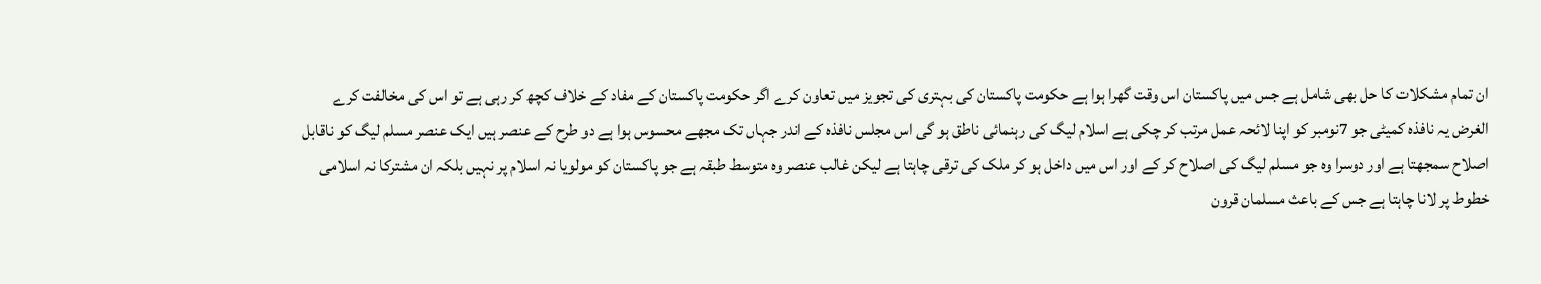ان تمام مشکلات کا حل بھی شامل ہے جس میں پاکستان اس وقت گھرا ہوا ہے حکومت پاکستان کی بہتری کی تجویز میں تعاون کرے اگر حکومت پاکستان کے مفاد کے خلاف کچھ کر رہی ہے تو اس کی مخالفت کرے الغرض یہ نافذہ کمیٹی جو 7نومبر کو اپنا لائحہ عمل مرتب کر چکی ہے اسلام لیگ کی رہنمائی ناطق ہو گی اس مجلس نافذہ کے اندر جہاں تک مجھے محسوس ہوا ہے دو طرح کے عنصر ہیں ایک عنصر مسلم لیگ کو ناقابل اصلاح سمجھتا ہے اور دوسرا وہ جو مسلم لیگ کی اصلاح کر کے اور اس میں داخل ہو کر ملک کی ترقی چاہتا ہے لیکن غالب عنصر وہ متوسط طبقہ ہے جو پاکستان کو مولویا نہ اسلام پر نہیں بلکہ ان مشترکا نہ اسلامی خطوط پر لانا چاہتا ہے جس کے باعث مسلمان قرون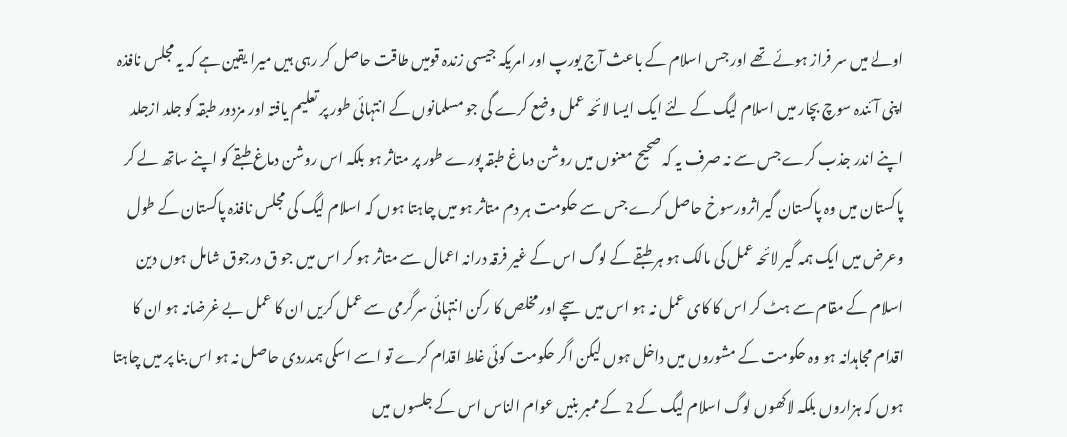اولےٰ میں سر فراز ہوئے تھے اور جس اسلام کے باعث آج یورپ اور امریکہ جیسی زندہ قومیں طاقت حاصل کر رہی ہیں میرا یقین ہے کہ یہ مجلس نافذہ اپنی آئندہ سوچ بچار میں اسلام لیگ کے لئے ایک ایسا لائحہ عمل وضع کرے گی جو مسلمانوں کے انتہائی طور پر تعلیم یافتہ اور مزدور طبقہ کو جلد ازجلد اپنے اندر جذب کرے جس سے نہ صرف یہ کہ صحیح معنوں میں روشن دماغ طبقہ پورے طور پر متاثر ہو بلکہ اس روشن دماغ طبقے کو اپنے ساتھ لے کر پاکستان میں وہ پاکستان گیراثرورسوخ حاصل کرے جس سے حکومت ہر دم متاثر ہو میں چاہتا ہوں کہ اسلام لیگ کی مجلس نافذہ پاکستان کے طول وعرض میں ایک ہمہ گیر لائحہ عمل کی مالک ہو ہر طبقے کے لوگ اس کے غیر فرقہ درانہ اعمال سے متاثر ہو کر اس میں جو ق درجوق شامل ہوں دین اسلام کے مقام سے ہٹ کر اس کا کای عمل نہ ہو اس میں سچے اور مخلص کا رکن انتہائی سرگرمی سے عمل کریں ان کا عمل بے غرضانہ ہو ان کا اقدام مجاہدانہ ہو وہ حکومت کے مشوروں میں داخل ہوں لیکن اگر حکومت کوئی غلط اقدام کرے تو اسے اسکی ہمدردی حاصل نہ ہو اس بنا پر میں چاہتا ہوں کہ ہزاروں بلکہ لاکھوں لوگ اسلام لیگ کے 2 کے ممبر بنیں عوام الناس اس کے جلسوں میں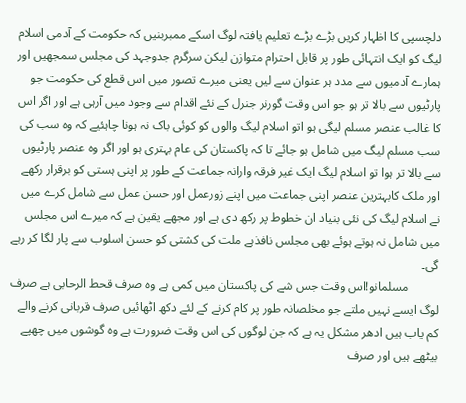دلچسپی کا اظہار کریں بڑے بڑے تعلیم یافتہ لوگ اسکے ممبربنیں کہ حکومت کے آدمی اسلام لیگ کو ایک انتہائی طور پر قابل احترام متوازن لیکن سرگرم جدوجہد کی مجلس سمجھیں اور ہمارے آدمیوں سے مدد ہر عنوان سے لیں یعنی میرے تصور میں اس قطع کی حکومت جو پارٹیوں سے بالا تر ہو جو اس وقت گورنر جنرل کے نئے اقدام سے وجود میں آرہی ہے اور اگر اس کا غالب عنصر مسلم لیگی ہو اتو اسلام لیگ والوں کو کوئی باک نہ ہونا چاہئیے کہ وہ سب کی سب مسلم لیگ میں شامل ہو جائے تا کہ پاکستان کی عام بہتری ہو اور اگر وہ عنصر پارٹیوں سے بالا تر ہوا تو اسلام لیگ ایک غیر فرقہ وارانہ جماعت کے طور پر اپنی ہستی کو برقرار رکھے اور ملک کابہترین عنصر اپنی جماعت میں اپنے زورعمل اور حسن عمل سے شامل کرے میں نے اسلام لیگ کی نئی بنیاد ان خطوط پر رکھ دی ہے اور مجھے یقین ہے کہ میرے اس مجلس میں شامل نہ ہوتے ہوئے بھی مجلس نافذہے ملت کی کشتی کو حسن اسلوب سے پار لگا کر رہے گی۔
          مسلمانو!اس وقت جس شے کی پاکستان میں کمی ہے وہ صرف قحط الرحابی ہے صرف لوگ ایسے نہیں ملتے جو مخلصانہ طور پر کام کرنے کے لئے دکھ اٹھائیں صرف قربانی کرنے والے کم یاب ہیں ادھر مشکل یہ ہے کہ جن لوگوں کی اس وقت ضرورت ہے وہ گوشوں میں چھپے بیٹھے ہیں اور صرف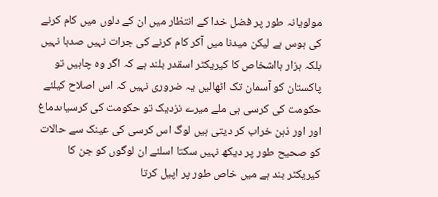مولویانہ طور پر فضل خدا کے انتظار میں ان کے دلوں میں کام کرنے کی ہوس ہے لیکن میدنا میں آکر کام کرنے کی جرات نہیں صدہا نہیں بلکہ ہزار ہااشخاص کا کیریکٹر اسقدر بلند ہے کہ اگر وہ چاہیں تو پاکستان کو آسمان تک اٹھالیں یہ ضروری نہیں کہ اس اصلاح کیلئے حکومت کی کرسی ہی ملے میرے نزدیک تو حکومت کی کرسیاںدماغ اور اور ذہن خراب کر دیتی ہیں لوگ اس کرسی کی عینک سے حالات کو صحیح طور پر دیکھ نہیں سکتا اسلئے ان لوگوں کو جن کا کیریکٹر بند ہے میں خاص طور پر اپیل کرتا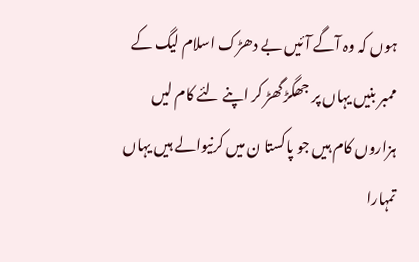ہوں کہ وہ آگے آئیں بے دھڑک اسلام لیگ کے ممبر بنیں یہاں پر جھگڑ گھڑ کر اپنے لئے کام لیں ہزاروں کام ہیں جو پاکستا ن میں کرنیوالے ہیں یہاں تمہارا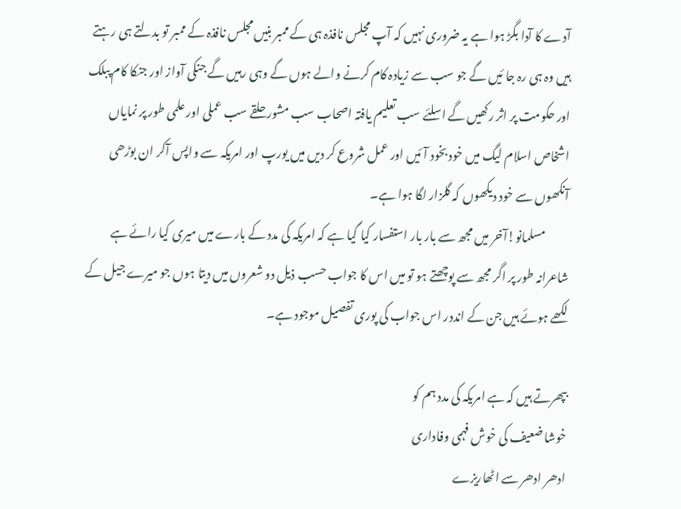آدے کا آدا بگڑ ہوا ہے یہ ضروری نہیں کہ آپ مجلس نافذہ ہی کے ممبر بنیں مجلس نافذہ کے ممبر تو بدلتے ہی رہتے ہیں وہ ہی رہ جا ئیں گے جو سب سے زیادہ کام کرنے والے ہوں گے وہی رہیں گے جنکی آواز اور جنکا کام پبلک اور حکومت پر اثر رکھیں گے اسلئے سب تعلیم یافتہ اصحاب سب مشور حلقے سب عملی اور علمی طور پر نمایاں اشخاص اسلام لیگ میں خود بخود آئیں اور عمل شروع کر دیں میں یورپ اور امریکہ سے واپس آکر ان بوڑھی آنکھوں سے خود دیکھوں کہ گلزار لگا ہوا ہے۔
          مسلمانو!آخر میں مجھ سے بار بار استفسار کیا گیا ہے کہ امریکہ کی مدد کے بارے میں میری کیا رائے ہے شاعرانہ طور پر اگر مجھ سے پوچھتے ہو تو میں اس کا جواب حسب ذیل دو شعروں میں دیتا ہوں جو میرے جیل کے لکھے ہوئے ہیں جن کے انددر اس جواب کی پوری تفصیل موجود ہے۔

بپھرتے ہیں کہ ہے امریکہ کی مدد ہم کو
خوشا ضعیف کی خوش فہمی وفاداری
ادھر ادھر سے اٹھاریزے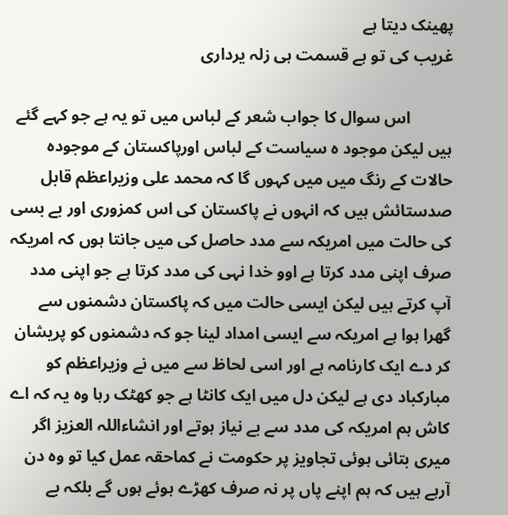پھینک دیتا ہے
غریب کی تو ہے قسمت ہی زلہ یرداری

          اس سوال کا جواب شعر کے لباس میں تو یہ ہے جو کہے گئے ہیں لیکن موجود ہ سیاست کے لباس اورپاکستان کے موجودہ حالات کے رنگ میں میں کہوں گا کہ محمد علی وزیراعظم قابل صدستائش ہیں کہ انہوں نے پاکستان کی اس کمزوری اور بے بسی کی حالت میں امریکہ سے مدد حاصل کی میں جانتا ہوں کہ امریکہ صرف اپنی مدد کرتا ہے اوو خدا نہی کی مدد کرتا ہے جو اپنی مدد آپ کرتے ہیں لیکن ایسی حالت میں کہ پاکستان دشمنوں سے گھرا ہوا ہے امریکہ سے ایسی امداد لینا جو کہ دشمنوں کو پریشان کر دے ایک کارنامہ ہے اور اسی لحاظ سے میں نے وزیراعظم کو مبارکباد دی ہے لیکن دل میں ایک کانٹا ہے جو کھٹک رہا وہ یہ کہ اے کاش ہم امریکہ کی مدد سے بے نیاز ہوتے اور انشاءاللہ العزیز اگر میری بتائی ہوئی تجاویز پر حکومت نے کماحقہ عمل کیا تو وہ دن آرہے ہیں کہ ہم اپنے پاں پر نہ صرف کھڑے ہوئے ہوں گے بلکہ بے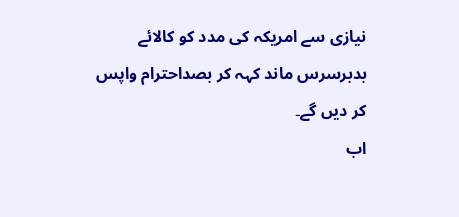نیازی سے امریکہ کی مدد کو کالائے بدبرسرس ماند کہہ کر بصداحترام واپس کر دیں گے۔
اب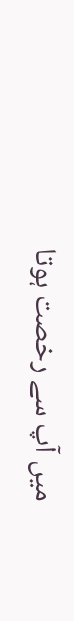میں آپ سے رخصت ہوتا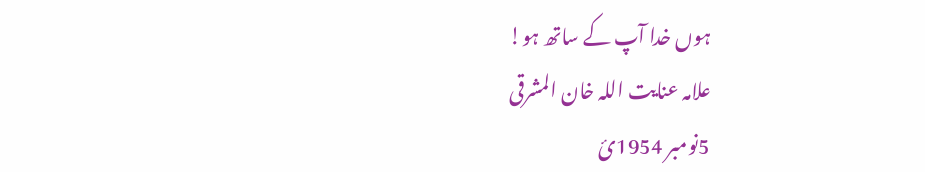ہوں خدا آپ کے ساتھ ہو!
علامہ عنایت اللہ خان المشرقی
5نومبر 1954ئ